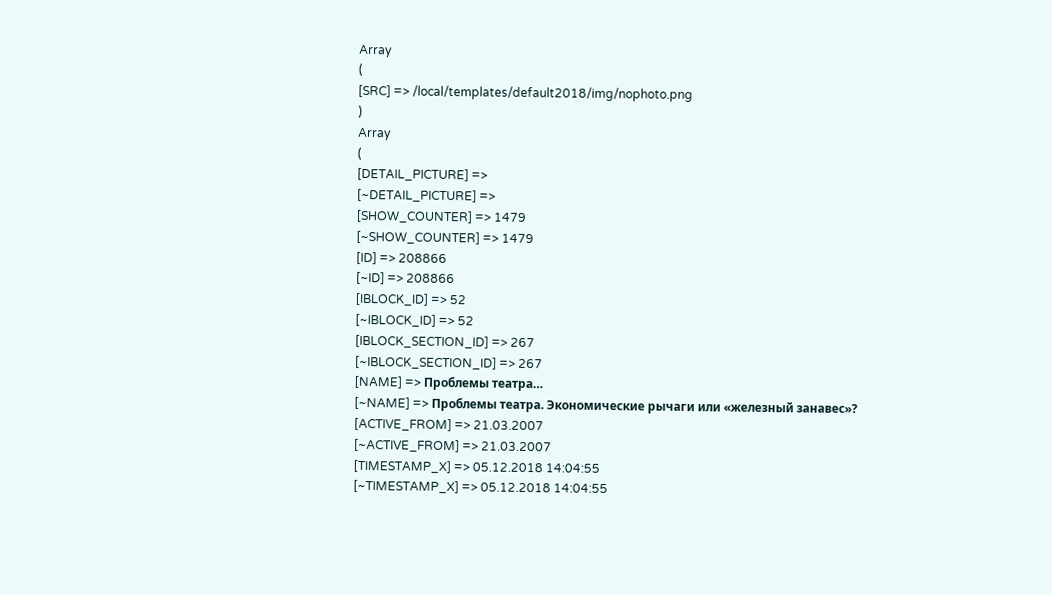Array
(
[SRC] => /local/templates/default2018/img/nophoto.png
)
Array
(
[DETAIL_PICTURE] =>
[~DETAIL_PICTURE] =>
[SHOW_COUNTER] => 1479
[~SHOW_COUNTER] => 1479
[ID] => 208866
[~ID] => 208866
[IBLOCK_ID] => 52
[~IBLOCK_ID] => 52
[IBLOCK_SECTION_ID] => 267
[~IBLOCK_SECTION_ID] => 267
[NAME] => Проблемы театра…
[~NAME] => Проблемы театра. Экономические рычаги или «железный занавес»?
[ACTIVE_FROM] => 21.03.2007
[~ACTIVE_FROM] => 21.03.2007
[TIMESTAMP_X] => 05.12.2018 14:04:55
[~TIMESTAMP_X] => 05.12.2018 14:04:55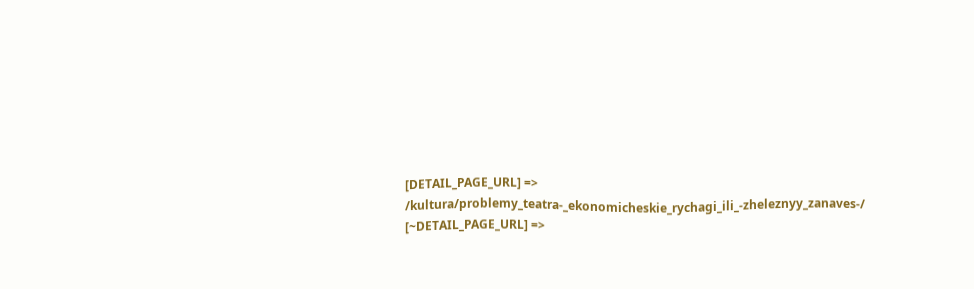[DETAIL_PAGE_URL] => /kultura/problemy_teatra-_ekonomicheskie_rychagi_ili_-zheleznyy_zanaves-/
[~DETAIL_PAGE_URL] =>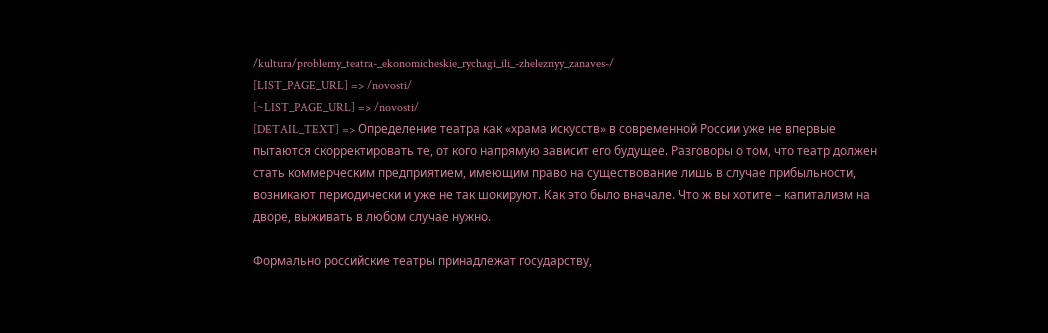/kultura/problemy_teatra-_ekonomicheskie_rychagi_ili_-zheleznyy_zanaves-/
[LIST_PAGE_URL] => /novosti/
[~LIST_PAGE_URL] => /novosti/
[DETAIL_TEXT] => Определение театра как «храма искусств» в современной России уже не впервые пытаются скорректировать те, от кого напрямую зависит его будущее. Разговоры о том, что театр должен стать коммерческим предприятием, имеющим право на существование лишь в случае прибыльности, возникают периодически и уже не так шокируют. Как это было вначале. Что ж вы хотите – капитализм на дворе, выживать в любом случае нужно.

Формально российские театры принадлежат государству,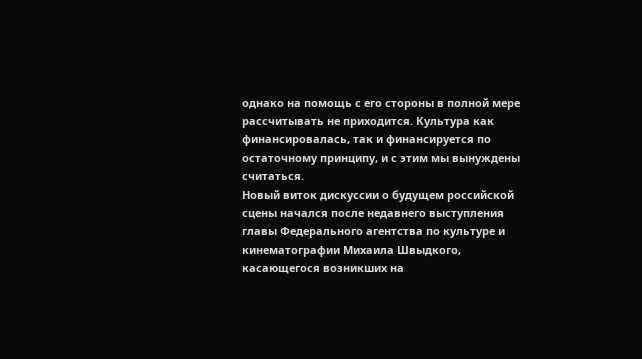однако на помощь с его стороны в полной мере рассчитывать не приходится. Культура как финансировалась, так и финансируется по остаточному принципу, и с этим мы вынуждены считаться.
Новый виток дискуссии о будущем российской сцены начался после недавнего выступления главы Федерального агентства по культуре и кинематографии Михаила Швыдкого, касающегося возникших на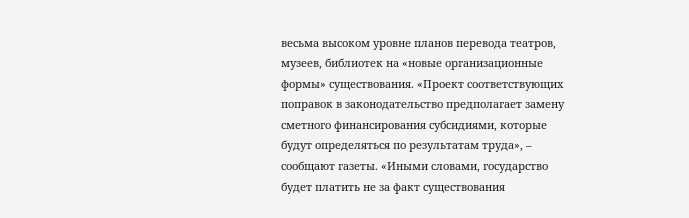весьма высоком уровне планов перевода театров, музеев, библиотек на «новые организационные формы» существования. «Проект соответствующих поправок в законодательство предполагает замену сметного финансирования субсидиями, которые будут определяться по результатам труда», – сообщают газеты. «Иными словами, государство будет платить не за факт существования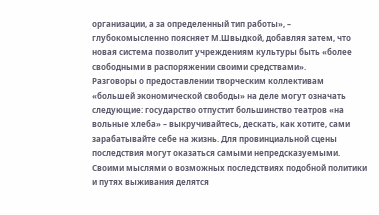организации, а за определенный тип работы», – глубокомысленно поясняет М.Швыдкой, добавляя затем, что новая система позволит учреждениям культуры быть «более свободными в распоряжении своими средствами».
Разговоры о предоставлении творческим коллективам «большей экономической свободы» на деле могут означать следующие: государство отпустит большинство театров «на вольные хлеба» – выкручивайтесь, дескать, как хотите, сами зарабатывайте себе на жизнь. Для провинциальной сцены последствия могут оказаться самыми непредсказуемыми.
Своими мыслями о возможных последствиях подобной политики и путях выживания делятся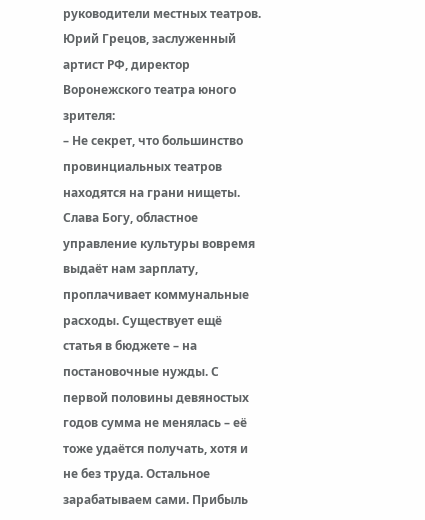руководители местных театров.
Юрий Грецов, заслуженный артист РФ, директор Воронежского театра юного зрителя:
– Не секрет, что большинство провинциальных театров находятся на грани нищеты. Слава Богу, областное управление культуры вовремя выдаёт нам зарплату, проплачивает коммунальные расходы. Существует ещё статья в бюджете – на постановочные нужды. С первой половины девяностых годов сумма не менялась – её тоже удаётся получать, хотя и не без труда. Остальное зарабатываем сами. Прибыль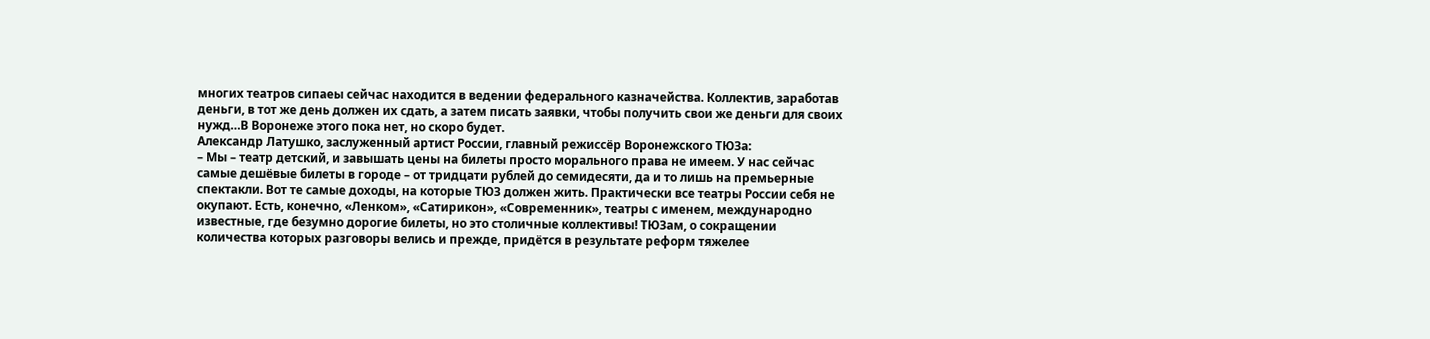многих театров сипаеы сейчас находится в ведении федерального казначейства. Коллектив, заработав деньги, в тот же день должен их сдать, а затем писать заявки, чтобы получить свои же деньги для своих нужд…В Воронеже этого пока нет, но скоро будет.
Александр Латушко, заслуженный артист России, главный режиссёр Воронежского ТЮЗа:
– Мы – театр детский, и завышать цены на билеты просто морального права не имеем. У нас сейчас самые дешёвые билеты в городе – от тридцати рублей до семидесяти, да и то лишь на премьерные спектакли. Вот те самые доходы, на которые ТЮЗ должен жить. Практически все театры России себя не окупают. Есть, конечно, «Ленком», «Сатирикон», «Современник», театры с именем, международно известные, где безумно дорогие билеты, но это столичные коллективы! ТЮЗам, о сокращении количества которых разговоры велись и прежде, придётся в результате реформ тяжелее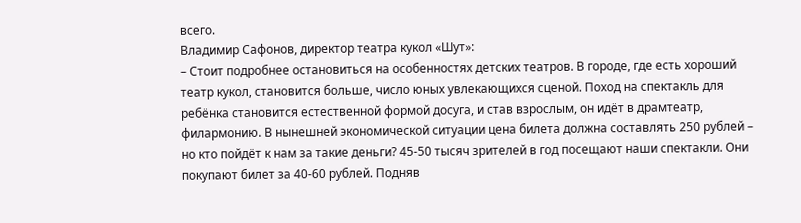всего.
Владимир Сафонов, директор театра кукол «Шут»:
– Стоит подробнее остановиться на особенностях детских театров. В городе, где есть хороший театр кукол, становится больше, число юных увлекающихся сценой. Поход на спектакль для ребёнка становится естественной формой досуга, и став взрослым, он идёт в драмтеатр, филармонию. В нынешней экономической ситуации цена билета должна составлять 250 рублей – но кто пойдёт к нам за такие деньги? 45-50 тысяч зрителей в год посещают наши спектакли. Они покупают билет за 40-60 рублей. Подняв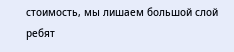стоимость, мы лишаем большой слой ребят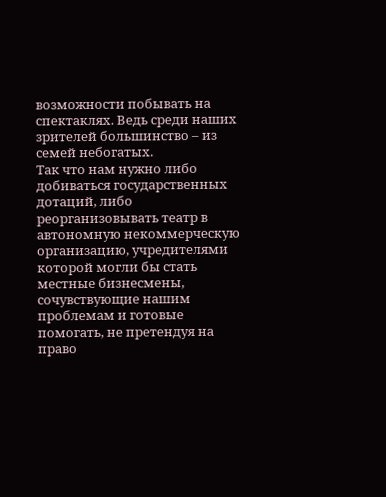возможности побывать на спектаклях. Ведь среди наших зрителей большинство – из семей небогатых.
Так что нам нужно либо добиваться государственных дотаций, либо реорганизовывать театр в автономную некоммерческую организацию, учредителями которой могли бы стать местные бизнесмены, сочувствующие нашим проблемам и готовые помогать, не претендуя на право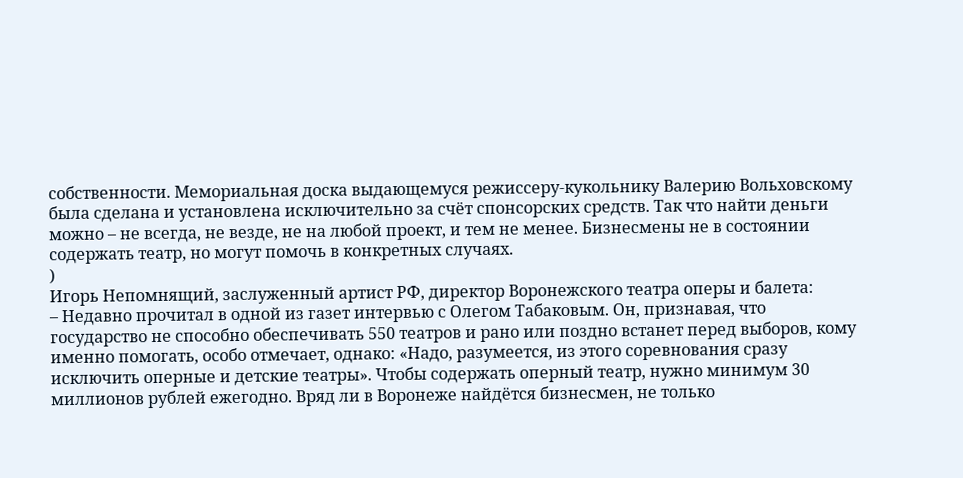собственности. Мемориальная доска выдающемуся режиссеру-кукольнику Валерию Вольховскому была сделана и установлена исключительно за счёт спонсорских средств. Так что найти деньги можно – не всегда, не везде, не на любой проект, и тем не менее. Бизнесмены не в состоянии содержать театр, но могут помочь в конкретных случаях.
)
Игорь Непомнящий, заслуженный артист РФ, директор Воронежского театра оперы и балета:
– Недавно прочитал в одной из газет интервью с Олегом Табаковым. Он, признавая, что государство не способно обеспечивать 550 театров и рано или поздно встанет перед выборов, кому именно помогать, особо отмечает, однако: «Надо, разумеется, из этого соревнования сразу исключить оперные и детские театры». Чтобы содержать оперный театр, нужно минимум 30 миллионов рублей ежегодно. Вряд ли в Воронеже найдётся бизнесмен, не только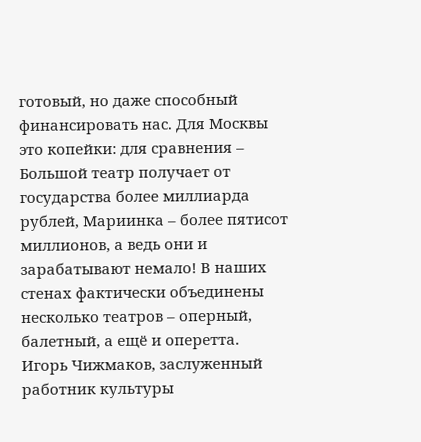готовый, но даже способный финансировать нас. Для Москвы это копейки: для сравнения – Большой театр получает от государства более миллиарда рублей, Мариинка – более пятисот миллионов, а ведь они и зарабатывают немало! В наших стенах фактически объединены несколько театров – оперный, балетный, а ещё и оперетта.
Игорь Чижмаков, заслуженный работник культуры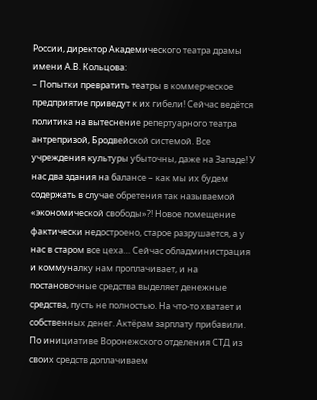России, директор Академического театра драмы имени А.В. Кольцова:
– Попытки превратить театры в коммерческое предприятие приведут к их гибели! Сейчас ведётся политика на вытеснение репертуарного театра антрепризой, Бродвейской системой. Все учреждения культуры убыточны, даже на Западе! У нас два здания на балансе – как мы их будем содержать в случае обретения так называемой «экономической свободы»?! Новое помещение фактически недостроено, старое разрушается, а у нас в старом все цеха… Сейчас обладминистрация и коммуналку нам проплачивает, и на постановочные средства выделяет денежные средства, пусть не полностью. На что-то хватает и собственных денег. Актёрам зарплату прибавили. По инициативе Воронежского отделения СТД из своих средств доплачиваем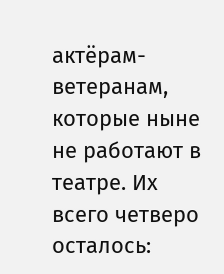актёрам-ветеранам, которые ныне не работают в театре. Их всего четверо осталось: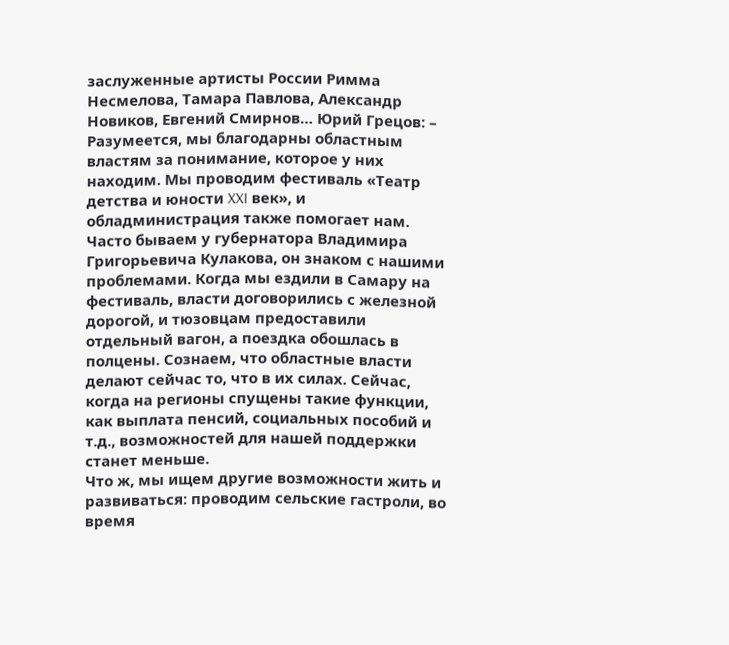заслуженные артисты России Римма Несмелова, Тамара Павлова, Александр Новиков, Евгений Смирнов… Юрий Грецов: – Разумеется, мы благодарны областным властям за понимание, которое у них находим. Мы проводим фестиваль «Театр детства и юности XXI век», и обладминистрация также помогает нам. Часто бываем у губернатора Владимира Григорьевича Кулакова, он знаком с нашими проблемами. Когда мы ездили в Самару на фестиваль, власти договорились с железной дорогой, и тюзовцам предоставили отдельный вагон, а поездка обошлась в полцены. Сознаем, что областные власти делают сейчас то, что в их силах. Сейчас, когда на регионы спущены такие функции, как выплата пенсий, социальных пособий и т.д., возможностей для нашей поддержки станет меньше.
Что ж, мы ищем другие возможности жить и развиваться: проводим сельские гастроли, во время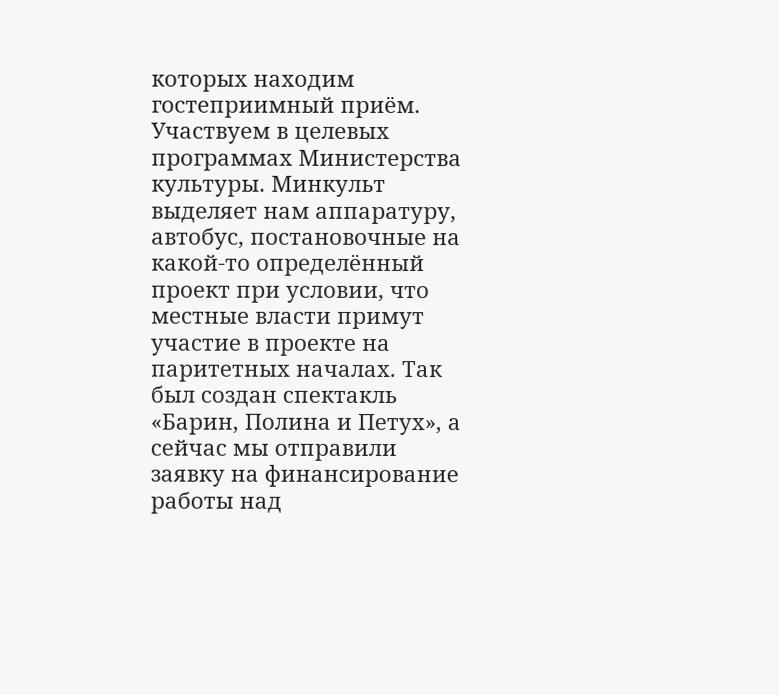которых находим гостеприимный приём. Участвуем в целевых программах Министерства культуры. Минкульт выделяет нам аппаратуру, автобус, постановочные на какой-то определённый проект при условии, что местные власти примут участие в проекте на паритетных началах. Так был создан спектакль «Барин, Полина и Петух», а сейчас мы отправили заявку на финансирование работы над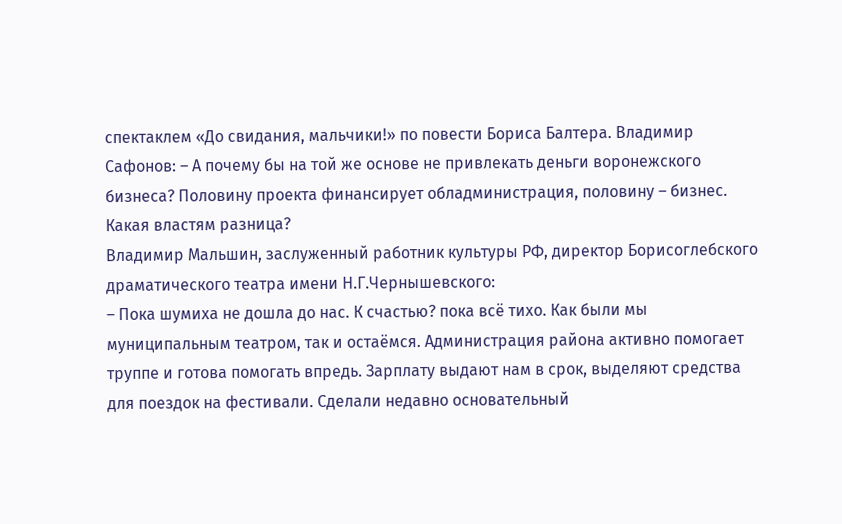спектаклем «До свидания, мальчики!» по повести Бориса Балтера. Владимир Сафонов: – А почему бы на той же основе не привлекать деньги воронежского бизнеса? Половину проекта финансирует обладминистрация, половину – бизнес. Какая властям разница?
Владимир Мальшин, заслуженный работник культуры РФ, директор Борисоглебского драматического театра имени Н.Г.Чернышевского:
– Пока шумиха не дошла до нас. К счастью? пока всё тихо. Как были мы муниципальным театром, так и остаёмся. Администрация района активно помогает труппе и готова помогать впредь. Зарплату выдают нам в срок, выделяют средства для поездок на фестивали. Сделали недавно основательный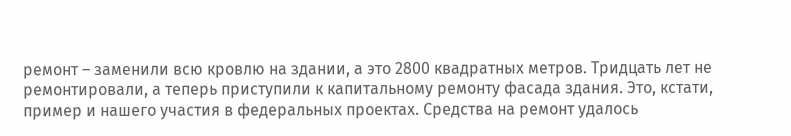ремонт – заменили всю кровлю на здании, а это 2800 квадратных метров. Тридцать лет не ремонтировали, а теперь приступили к капитальному ремонту фасада здания. Это, кстати, пример и нашего участия в федеральных проектах. Средства на ремонт удалось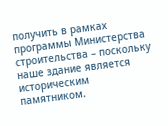получить в рамках программы Министерства строительства – поскольку наше здание является историческим памятником.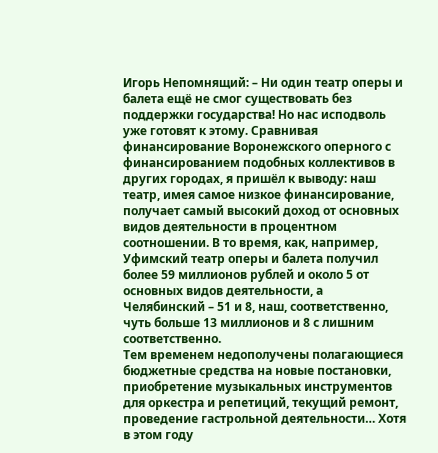Игорь Непомнящий: – Ни один театр оперы и балета ещё не смог существовать без поддержки государства! Но нас исподволь уже готовят к этому. Сравнивая финансирование Воронежского оперного с финансированием подобных коллективов в других городах, я пришёл к выводу: наш театр, имея самое низкое финансирование, получает самый высокий доход от основных видов деятельности в процентном соотношении. В то время, как, например, Уфимский театр оперы и балета получил более 59 миллионов рублей и около 5 от основных видов деятельности, а Челябинский – 51 и 8, наш, соответственно, чуть больше 13 миллионов и 8 с лишним соответственно.
Тем временем недополучены полагающиеся бюджетные средства на новые постановки, приобретение музыкальных инструментов для оркестра и репетиций, текущий ремонт, проведение гастрольной деятельности… Хотя в этом году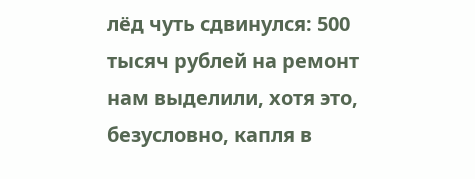лёд чуть сдвинулся: 500 тысяч рублей на ремонт нам выделили, хотя это, безусловно, капля в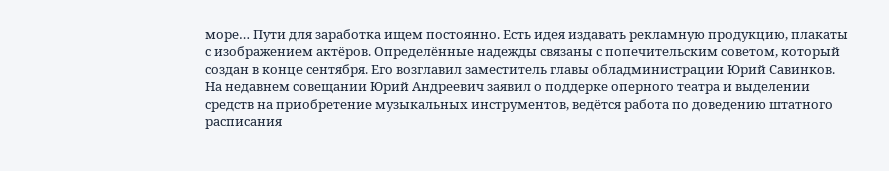море… Пути для заработка ищем постоянно. Есть идея издавать рекламную продукцию, плакаты с изображением актёров. Определённые надежды связаны с попечительским советом, который создан в конце сентября. Его возглавил заместитель главы обладминистрации Юрий Савинков. На недавнем совещании Юрий Андреевич заявил о поддерке оперного театра и выделении средств на приобретение музыкальных инструментов, ведётся работа по доведению штатного расписания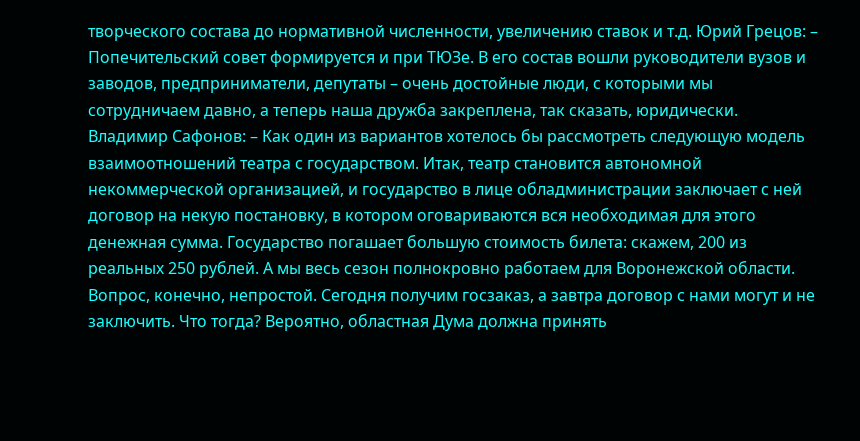творческого состава до нормативной численности, увеличению ставок и т.д. Юрий Грецов: – Попечительский совет формируется и при ТЮЗе. В его состав вошли руководители вузов и заводов, предприниматели, депутаты – очень достойные люди, с которыми мы сотрудничаем давно, а теперь наша дружба закреплена, так сказать, юридически. Владимир Сафонов: – Как один из вариантов хотелось бы рассмотреть следующую модель взаимоотношений театра с государством. Итак, театр становится автономной некоммерческой организацией, и государство в лице обладминистрации заключает с ней договор на некую постановку, в котором оговариваются вся необходимая для этого денежная сумма. Государство погашает большую стоимость билета: скажем, 200 из реальных 250 рублей. А мы весь сезон полнокровно работаем для Воронежской области. Вопрос, конечно, непростой. Сегодня получим госзаказ, а завтра договор с нами могут и не заключить. Что тогда? Вероятно, областная Дума должна принять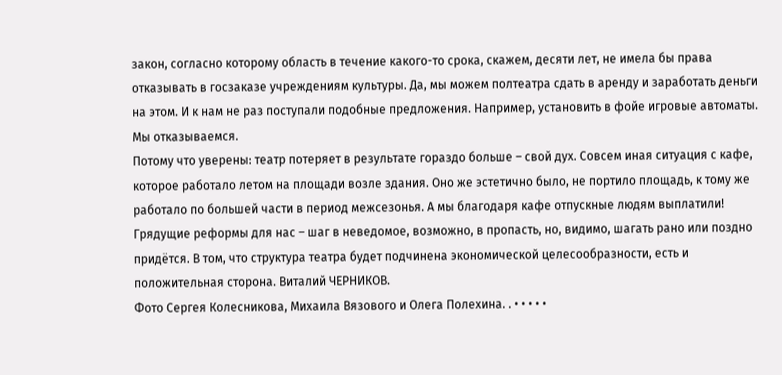закон, согласно которому область в течение какого-то срока, скажем, десяти лет, не имела бы права отказывать в госзаказе учреждениям культуры. Да, мы можем полтеатра сдать в аренду и заработать деньги на этом. И к нам не раз поступали подобные предложения. Например, установить в фойе игровые автоматы. Мы отказываемся.
Потому что уверены: театр потеряет в результате гораздо больше – свой дух. Совсем иная ситуация с кафе, которое работало летом на площади возле здания. Оно же эстетично было, не портило площадь, к тому же работало по большей части в период межсезонья. А мы благодаря кафе отпускные людям выплатили! Грядущие реформы для нас – шаг в неведомое, возможно, в пропасть, но, видимо, шагать рано или поздно придётся. В том, что структура театра будет подчинена экономической целесообразности, есть и положительная сторона. Виталий ЧЕРНИКОВ.
Фото Сергея Колесникова, Михаила Вязового и Олега Полехина. . • • • • •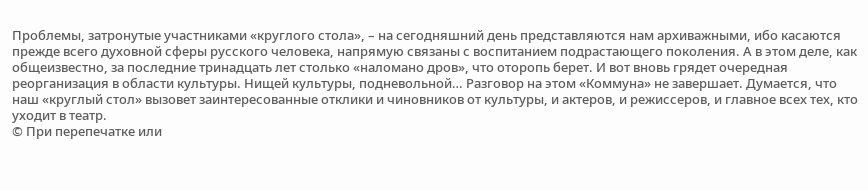Проблемы, затронутые участниками «круглого стола», – на сегодняшний день представляются нам архиважными, ибо касаются прежде всего духовной сферы русского человека, напрямую связаны с воспитанием подрастающего поколения. А в этом деле, как общеизвестно, за последние тринадцать лет столько «наломано дров», что оторопь берет. И вот вновь грядет очередная реорганизация в области культуры. Нищей культуры, подневольной… Разговор на этом «Коммуна» не завершает. Думается, что наш «круглый стол» вызовет заинтересованные отклики и чиновников от культуры, и актеров, и режиссеров, и главное всех тех, кто уходит в театр.
© При перепечатке или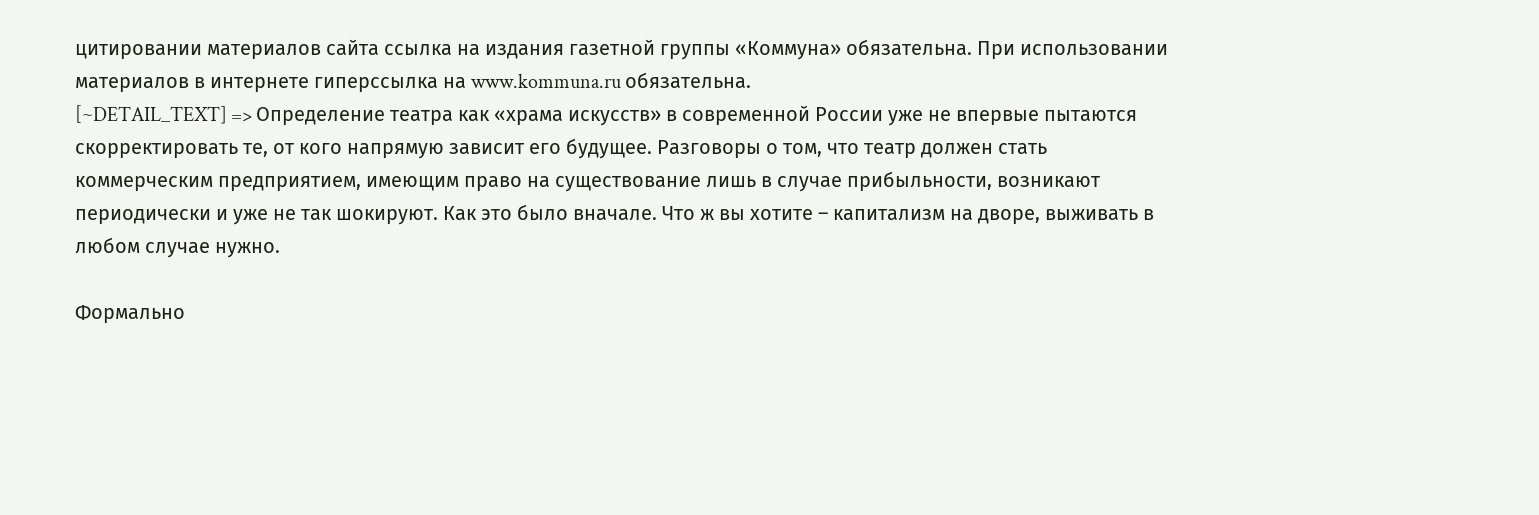цитировании материалов cайта ссылка на издания газетной группы «Коммуна» обязательна. При использовании материалов в интернете гиперссылка на www.kommuna.ru обязательна.
[~DETAIL_TEXT] => Определение театра как «храма искусств» в современной России уже не впервые пытаются скорректировать те, от кого напрямую зависит его будущее. Разговоры о том, что театр должен стать коммерческим предприятием, имеющим право на существование лишь в случае прибыльности, возникают периодически и уже не так шокируют. Как это было вначале. Что ж вы хотите – капитализм на дворе, выживать в любом случае нужно.

Формально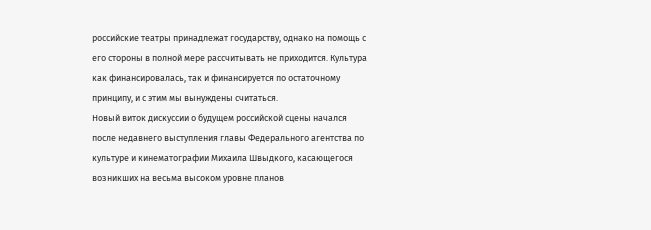российские театры принадлежат государству, однако на помощь с его стороны в полной мере рассчитывать не приходится. Культура как финансировалась, так и финансируется по остаточному принципу, и с этим мы вынуждены считаться.
Новый виток дискуссии о будущем российской сцены начался после недавнего выступления главы Федерального агентства по культуре и кинематографии Михаила Швыдкого, касающегося возникших на весьма высоком уровне планов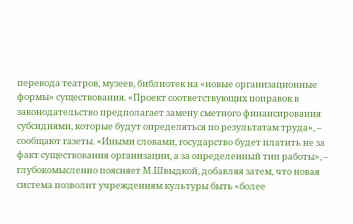перевода театров, музеев, библиотек на «новые организационные формы» существования. «Проект соответствующих поправок в законодательство предполагает замену сметного финансирования субсидиями, которые будут определяться по результатам труда», – сообщают газеты. «Иными словами, государство будет платить не за факт существования организации, а за определенный тип работы», – глубокомысленно поясняет М.Швыдкой, добавляя затем, что новая система позволит учреждениям культуры быть «более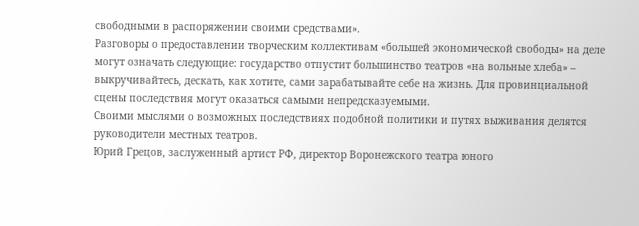свободными в распоряжении своими средствами».
Разговоры о предоставлении творческим коллективам «большей экономической свободы» на деле могут означать следующие: государство отпустит большинство театров «на вольные хлеба» – выкручивайтесь, дескать, как хотите, сами зарабатывайте себе на жизнь. Для провинциальной сцены последствия могут оказаться самыми непредсказуемыми.
Своими мыслями о возможных последствиях подобной политики и путях выживания делятся руководители местных театров.
Юрий Грецов, заслуженный артист РФ, директор Воронежского театра юного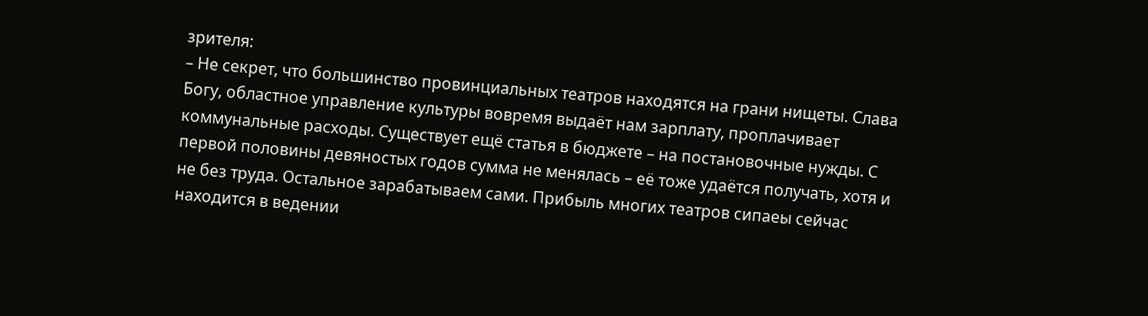зрителя:
– Не секрет, что большинство провинциальных театров находятся на грани нищеты. Слава Богу, областное управление культуры вовремя выдаёт нам зарплату, проплачивает коммунальные расходы. Существует ещё статья в бюджете – на постановочные нужды. С первой половины девяностых годов сумма не менялась – её тоже удаётся получать, хотя и не без труда. Остальное зарабатываем сами. Прибыль многих театров сипаеы сейчас находится в ведении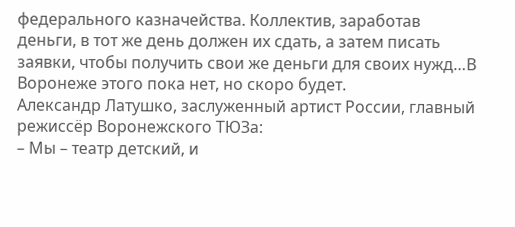федерального казначейства. Коллектив, заработав деньги, в тот же день должен их сдать, а затем писать заявки, чтобы получить свои же деньги для своих нужд…В Воронеже этого пока нет, но скоро будет.
Александр Латушко, заслуженный артист России, главный режиссёр Воронежского ТЮЗа:
– Мы – театр детский, и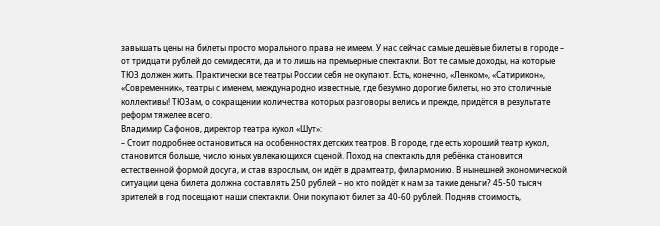завышать цены на билеты просто морального права не имеем. У нас сейчас самые дешёвые билеты в городе – от тридцати рублей до семидесяти, да и то лишь на премьерные спектакли. Вот те самые доходы, на которые ТЮЗ должен жить. Практически все театры России себя не окупают. Есть, конечно, «Ленком», «Сатирикон», «Современник», театры с именем, международно известные, где безумно дорогие билеты, но это столичные коллективы! ТЮЗам, о сокращении количества которых разговоры велись и прежде, придётся в результате реформ тяжелее всего.
Владимир Сафонов, директор театра кукол «Шут»:
– Стоит подробнее остановиться на особенностях детских театров. В городе, где есть хороший театр кукол, становится больше, число юных увлекающихся сценой. Поход на спектакль для ребёнка становится естественной формой досуга, и став взрослым, он идёт в драмтеатр, филармонию. В нынешней экономической ситуации цена билета должна составлять 250 рублей – но кто пойдёт к нам за такие деньги? 45-50 тысяч зрителей в год посещают наши спектакли. Они покупают билет за 40-60 рублей. Подняв стоимость,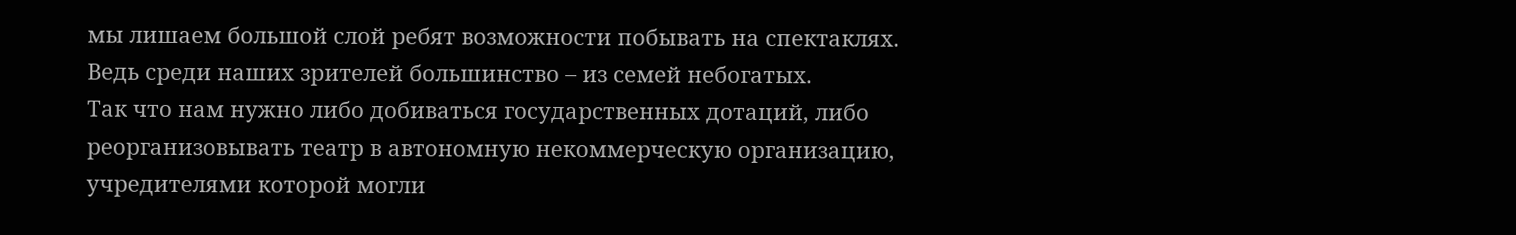мы лишаем большой слой ребят возможности побывать на спектаклях. Ведь среди наших зрителей большинство – из семей небогатых.
Так что нам нужно либо добиваться государственных дотаций, либо реорганизовывать театр в автономную некоммерческую организацию, учредителями которой могли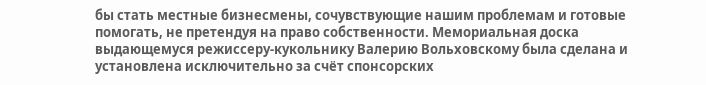бы стать местные бизнесмены, сочувствующие нашим проблемам и готовые помогать, не претендуя на право собственности. Мемориальная доска выдающемуся режиссеру-кукольнику Валерию Вольховскому была сделана и установлена исключительно за счёт спонсорских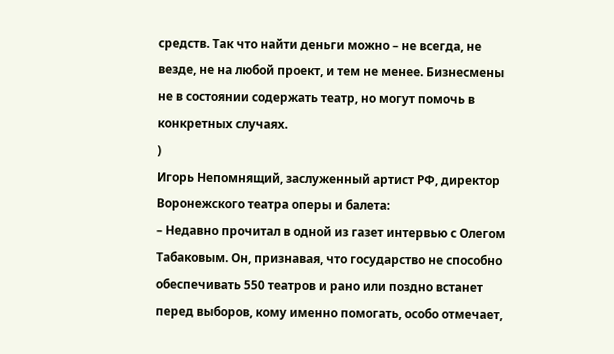средств. Так что найти деньги можно – не всегда, не везде, не на любой проект, и тем не менее. Бизнесмены не в состоянии содержать театр, но могут помочь в конкретных случаях.
)
Игорь Непомнящий, заслуженный артист РФ, директор Воронежского театра оперы и балета:
– Недавно прочитал в одной из газет интервью с Олегом Табаковым. Он, признавая, что государство не способно обеспечивать 550 театров и рано или поздно встанет перед выборов, кому именно помогать, особо отмечает,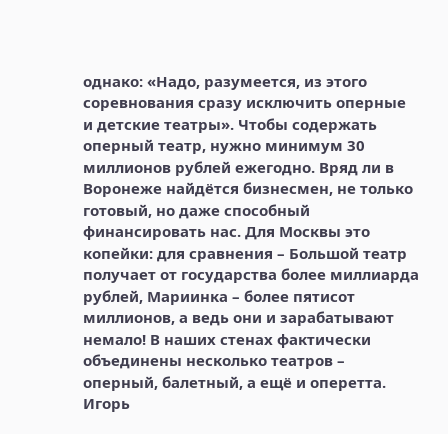однако: «Надо, разумеется, из этого соревнования сразу исключить оперные и детские театры». Чтобы содержать оперный театр, нужно минимум 30 миллионов рублей ежегодно. Вряд ли в Воронеже найдётся бизнесмен, не только готовый, но даже способный финансировать нас. Для Москвы это копейки: для сравнения – Большой театр получает от государства более миллиарда рублей, Мариинка – более пятисот миллионов, а ведь они и зарабатывают немало! В наших стенах фактически объединены несколько театров – оперный, балетный, а ещё и оперетта.
Игорь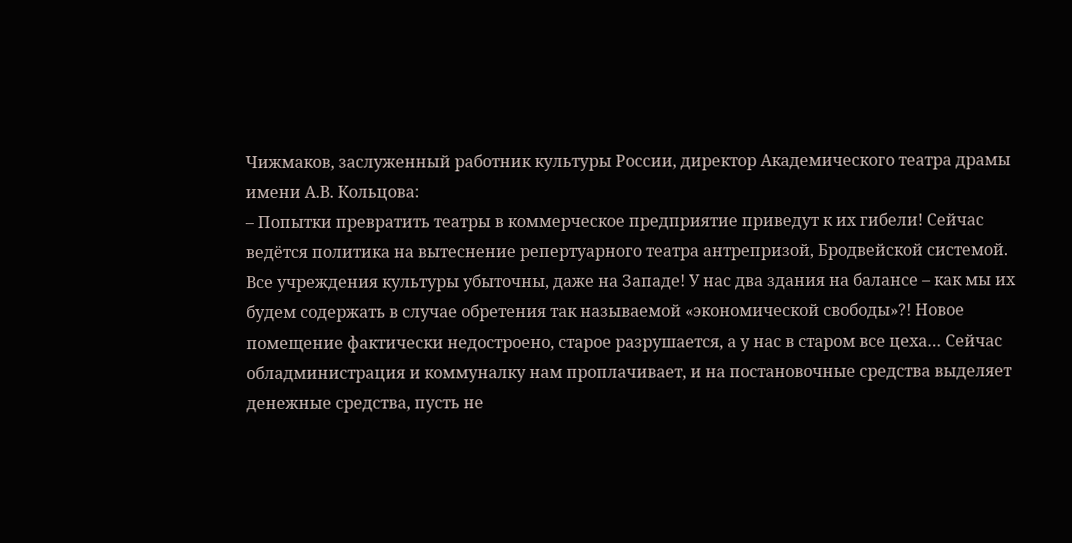Чижмаков, заслуженный работник культуры России, директор Академического театра драмы имени А.В. Кольцова:
– Попытки превратить театры в коммерческое предприятие приведут к их гибели! Сейчас ведётся политика на вытеснение репертуарного театра антрепризой, Бродвейской системой. Все учреждения культуры убыточны, даже на Западе! У нас два здания на балансе – как мы их будем содержать в случае обретения так называемой «экономической свободы»?! Новое помещение фактически недостроено, старое разрушается, а у нас в старом все цеха… Сейчас обладминистрация и коммуналку нам проплачивает, и на постановочные средства выделяет денежные средства, пусть не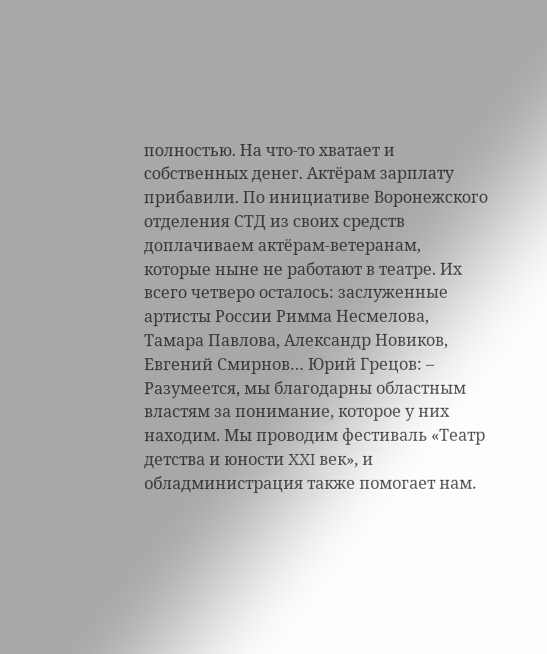полностью. На что-то хватает и собственных денег. Актёрам зарплату прибавили. По инициативе Воронежского отделения СТД из своих средств доплачиваем актёрам-ветеранам, которые ныне не работают в театре. Их всего четверо осталось: заслуженные артисты России Римма Несмелова, Тамара Павлова, Александр Новиков, Евгений Смирнов… Юрий Грецов: – Разумеется, мы благодарны областным властям за понимание, которое у них находим. Мы проводим фестиваль «Театр детства и юности XXI век», и обладминистрация также помогает нам.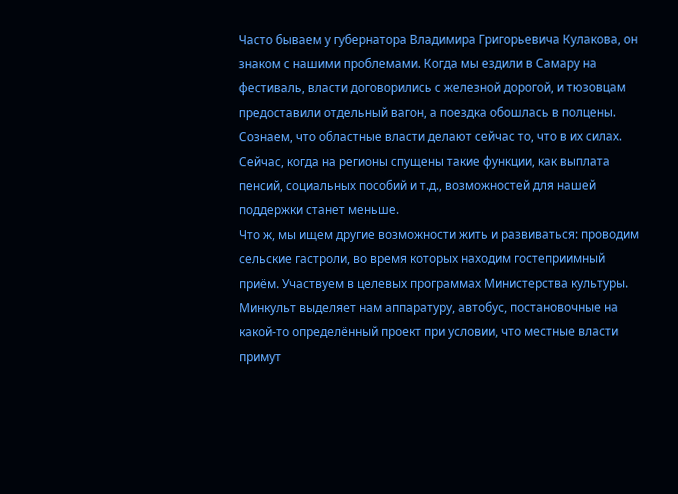Часто бываем у губернатора Владимира Григорьевича Кулакова, он знаком с нашими проблемами. Когда мы ездили в Самару на фестиваль, власти договорились с железной дорогой, и тюзовцам предоставили отдельный вагон, а поездка обошлась в полцены. Сознаем, что областные власти делают сейчас то, что в их силах. Сейчас, когда на регионы спущены такие функции, как выплата пенсий, социальных пособий и т.д., возможностей для нашей поддержки станет меньше.
Что ж, мы ищем другие возможности жить и развиваться: проводим сельские гастроли, во время которых находим гостеприимный приём. Участвуем в целевых программах Министерства культуры. Минкульт выделяет нам аппаратуру, автобус, постановочные на какой-то определённый проект при условии, что местные власти примут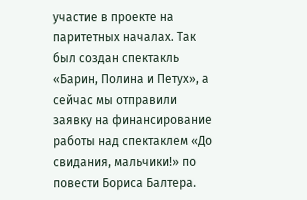участие в проекте на паритетных началах. Так был создан спектакль «Барин, Полина и Петух», а сейчас мы отправили заявку на финансирование работы над спектаклем «До свидания, мальчики!» по повести Бориса Балтера.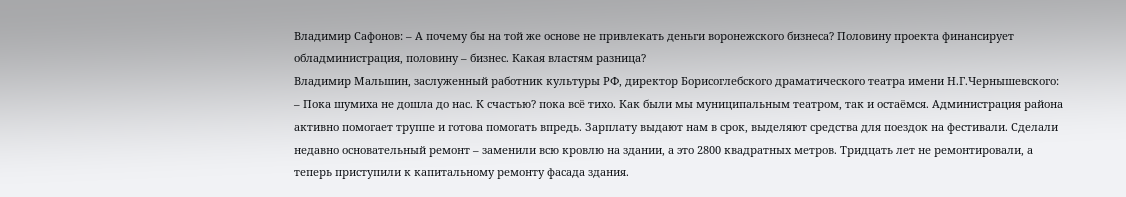Владимир Сафонов: – А почему бы на той же основе не привлекать деньги воронежского бизнеса? Половину проекта финансирует обладминистрация, половину – бизнес. Какая властям разница?
Владимир Мальшин, заслуженный работник культуры РФ, директор Борисоглебского драматического театра имени Н.Г.Чернышевского:
– Пока шумиха не дошла до нас. К счастью? пока всё тихо. Как были мы муниципальным театром, так и остаёмся. Администрация района активно помогает труппе и готова помогать впредь. Зарплату выдают нам в срок, выделяют средства для поездок на фестивали. Сделали недавно основательный ремонт – заменили всю кровлю на здании, а это 2800 квадратных метров. Тридцать лет не ремонтировали, а теперь приступили к капитальному ремонту фасада здания.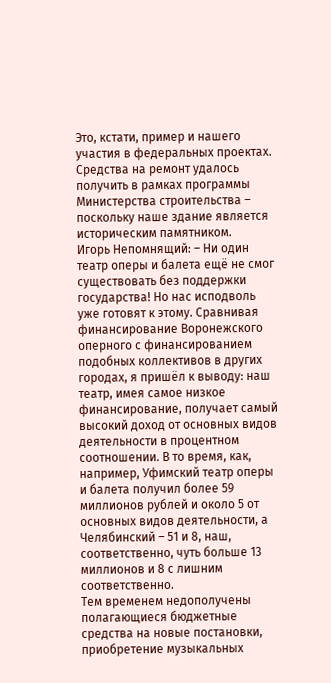Это, кстати, пример и нашего участия в федеральных проектах. Средства на ремонт удалось получить в рамках программы Министерства строительства – поскольку наше здание является историческим памятником.
Игорь Непомнящий: – Ни один театр оперы и балета ещё не смог существовать без поддержки государства! Но нас исподволь уже готовят к этому. Сравнивая финансирование Воронежского оперного с финансированием подобных коллективов в других городах, я пришёл к выводу: наш театр, имея самое низкое финансирование, получает самый высокий доход от основных видов деятельности в процентном соотношении. В то время, как, например, Уфимский театр оперы и балета получил более 59 миллионов рублей и около 5 от основных видов деятельности, а Челябинский – 51 и 8, наш, соответственно, чуть больше 13 миллионов и 8 с лишним соответственно.
Тем временем недополучены полагающиеся бюджетные средства на новые постановки, приобретение музыкальных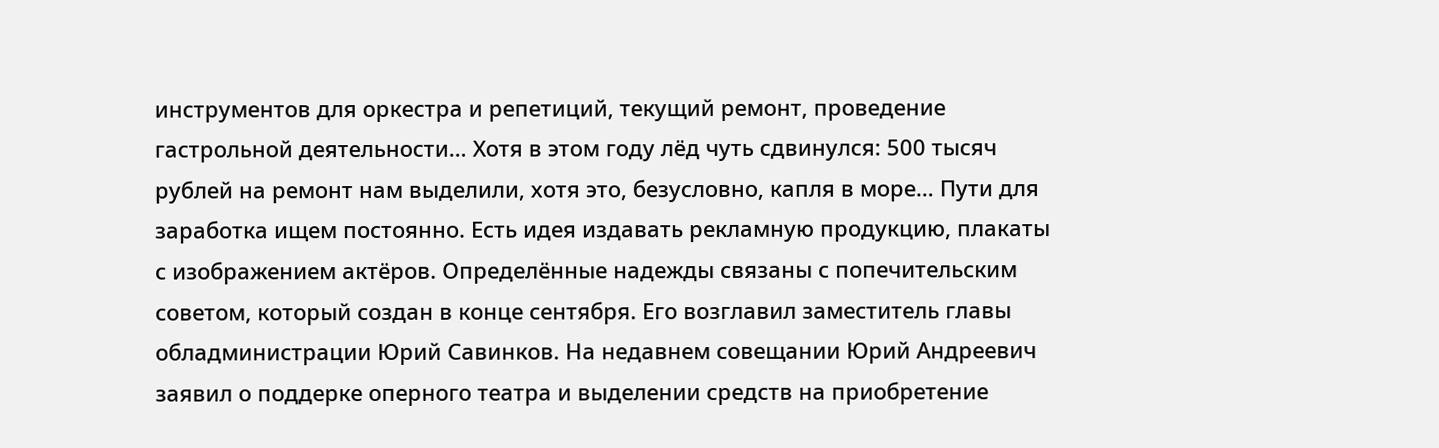инструментов для оркестра и репетиций, текущий ремонт, проведение гастрольной деятельности… Хотя в этом году лёд чуть сдвинулся: 500 тысяч рублей на ремонт нам выделили, хотя это, безусловно, капля в море… Пути для заработка ищем постоянно. Есть идея издавать рекламную продукцию, плакаты с изображением актёров. Определённые надежды связаны с попечительским советом, который создан в конце сентября. Его возглавил заместитель главы обладминистрации Юрий Савинков. На недавнем совещании Юрий Андреевич заявил о поддерке оперного театра и выделении средств на приобретение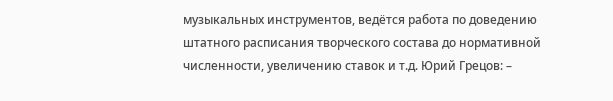музыкальных инструментов, ведётся работа по доведению штатного расписания творческого состава до нормативной численности, увеличению ставок и т.д. Юрий Грецов: –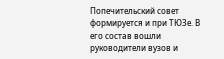Попечительский совет формируется и при ТЮЗе. В его состав вошли руководители вузов и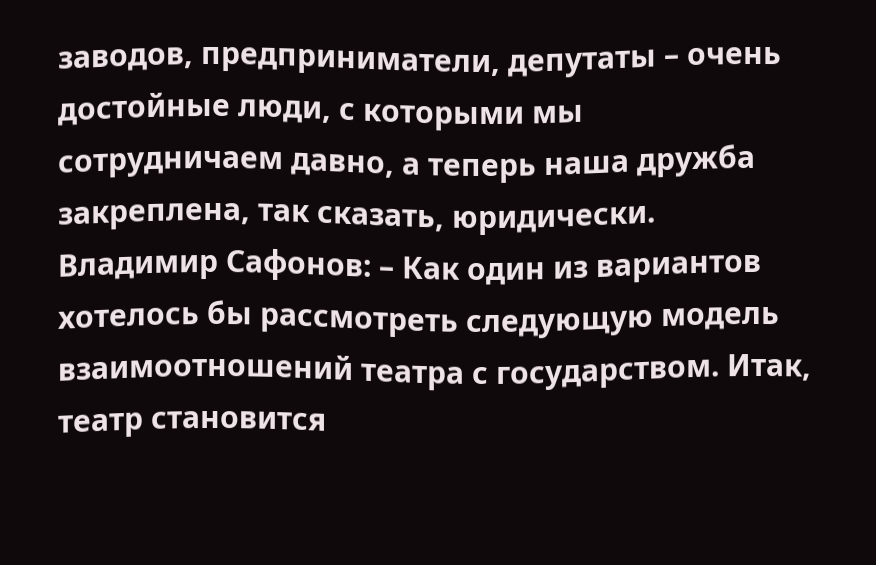заводов, предприниматели, депутаты – очень достойные люди, с которыми мы сотрудничаем давно, а теперь наша дружба закреплена, так сказать, юридически. Владимир Сафонов: – Как один из вариантов хотелось бы рассмотреть следующую модель взаимоотношений театра с государством. Итак, театр становится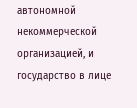автономной некоммерческой организацией, и государство в лице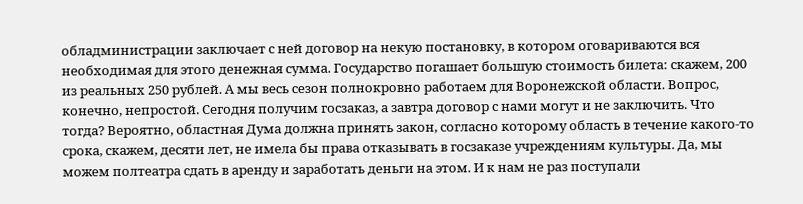обладминистрации заключает с ней договор на некую постановку, в котором оговариваются вся необходимая для этого денежная сумма. Государство погашает большую стоимость билета: скажем, 200 из реальных 250 рублей. А мы весь сезон полнокровно работаем для Воронежской области. Вопрос, конечно, непростой. Сегодня получим госзаказ, а завтра договор с нами могут и не заключить. Что тогда? Вероятно, областная Дума должна принять закон, согласно которому область в течение какого-то срока, скажем, десяти лет, не имела бы права отказывать в госзаказе учреждениям культуры. Да, мы можем полтеатра сдать в аренду и заработать деньги на этом. И к нам не раз поступали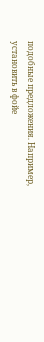подобные предложения. Например, установить в фойе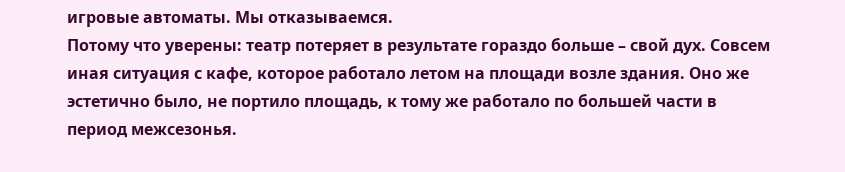игровые автоматы. Мы отказываемся.
Потому что уверены: театр потеряет в результате гораздо больше – свой дух. Совсем иная ситуация с кафе, которое работало летом на площади возле здания. Оно же эстетично было, не портило площадь, к тому же работало по большей части в период межсезонья.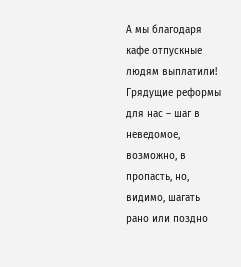А мы благодаря кафе отпускные людям выплатили! Грядущие реформы для нас – шаг в неведомое, возможно, в пропасть, но, видимо, шагать рано или поздно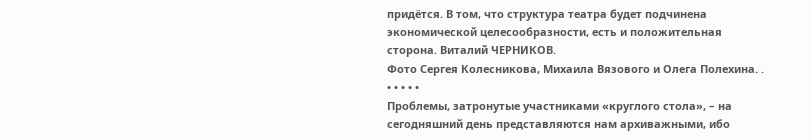придётся. В том, что структура театра будет подчинена экономической целесообразности, есть и положительная сторона. Виталий ЧЕРНИКОВ.
Фото Сергея Колесникова, Михаила Вязового и Олега Полехина. . • • • • •
Проблемы, затронутые участниками «круглого стола», – на сегодняшний день представляются нам архиважными, ибо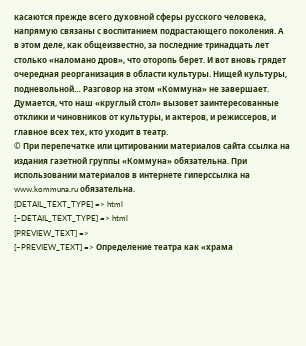касаются прежде всего духовной сферы русского человека, напрямую связаны с воспитанием подрастающего поколения. А в этом деле, как общеизвестно, за последние тринадцать лет столько «наломано дров», что оторопь берет. И вот вновь грядет очередная реорганизация в области культуры. Нищей культуры, подневольной… Разговор на этом «Коммуна» не завершает. Думается, что наш «круглый стол» вызовет заинтересованные отклики и чиновников от культуры, и актеров, и режиссеров, и главное всех тех, кто уходит в театр.
© При перепечатке или цитировании материалов cайта ссылка на издания газетной группы «Коммуна» обязательна. При использовании материалов в интернете гиперссылка на www.kommuna.ru обязательна.
[DETAIL_TEXT_TYPE] => html
[~DETAIL_TEXT_TYPE] => html
[PREVIEW_TEXT] =>
[~PREVIEW_TEXT] => Определение театра как «храма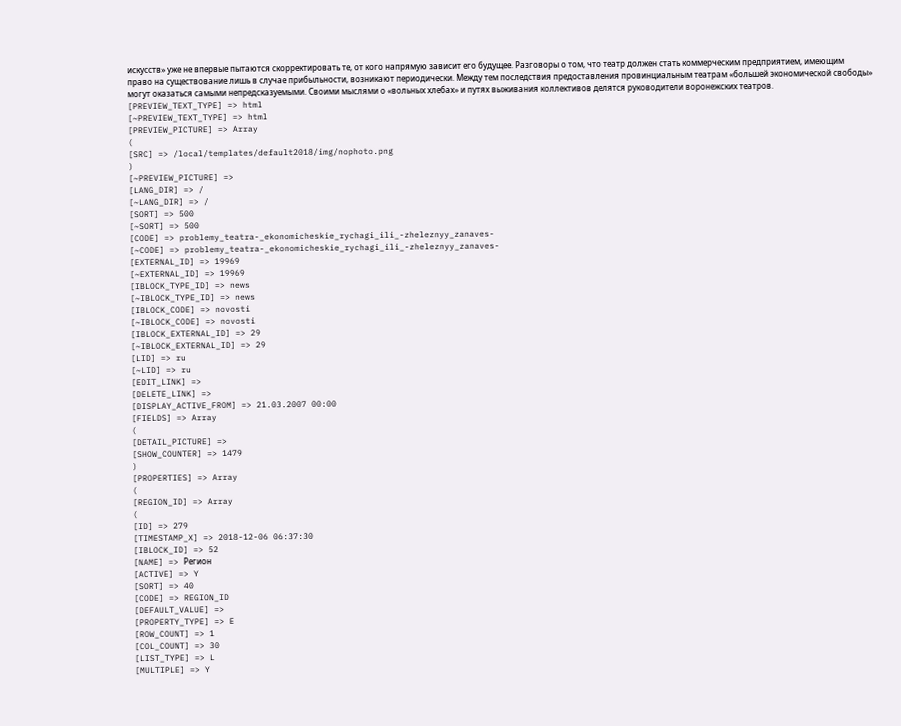искусств» уже не впервые пытаются скорректировать те, от кого напрямую зависит его будущее. Разговоры о том, что театр должен стать коммерческим предприятием, имеющим право на существование лишь в случае прибыльности, возникают периодически. Между тем последствия предоставления провинциальным театрам «большей экономической свободы» могут оказаться самыми непредсказуемыми. Своими мыслями о «вольных хлебах» и путях выживания коллективов делятся руководители воронежских театров.
[PREVIEW_TEXT_TYPE] => html
[~PREVIEW_TEXT_TYPE] => html
[PREVIEW_PICTURE] => Array
(
[SRC] => /local/templates/default2018/img/nophoto.png
)
[~PREVIEW_PICTURE] =>
[LANG_DIR] => /
[~LANG_DIR] => /
[SORT] => 500
[~SORT] => 500
[CODE] => problemy_teatra-_ekonomicheskie_rychagi_ili_-zheleznyy_zanaves-
[~CODE] => problemy_teatra-_ekonomicheskie_rychagi_ili_-zheleznyy_zanaves-
[EXTERNAL_ID] => 19969
[~EXTERNAL_ID] => 19969
[IBLOCK_TYPE_ID] => news
[~IBLOCK_TYPE_ID] => news
[IBLOCK_CODE] => novosti
[~IBLOCK_CODE] => novosti
[IBLOCK_EXTERNAL_ID] => 29
[~IBLOCK_EXTERNAL_ID] => 29
[LID] => ru
[~LID] => ru
[EDIT_LINK] =>
[DELETE_LINK] =>
[DISPLAY_ACTIVE_FROM] => 21.03.2007 00:00
[FIELDS] => Array
(
[DETAIL_PICTURE] =>
[SHOW_COUNTER] => 1479
)
[PROPERTIES] => Array
(
[REGION_ID] => Array
(
[ID] => 279
[TIMESTAMP_X] => 2018-12-06 06:37:30
[IBLOCK_ID] => 52
[NAME] => Регион
[ACTIVE] => Y
[SORT] => 40
[CODE] => REGION_ID
[DEFAULT_VALUE] =>
[PROPERTY_TYPE] => E
[ROW_COUNT] => 1
[COL_COUNT] => 30
[LIST_TYPE] => L
[MULTIPLE] => Y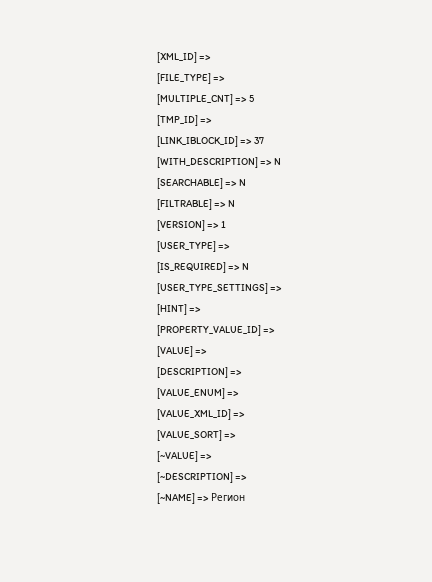[XML_ID] =>
[FILE_TYPE] =>
[MULTIPLE_CNT] => 5
[TMP_ID] =>
[LINK_IBLOCK_ID] => 37
[WITH_DESCRIPTION] => N
[SEARCHABLE] => N
[FILTRABLE] => N
[VERSION] => 1
[USER_TYPE] =>
[IS_REQUIRED] => N
[USER_TYPE_SETTINGS] =>
[HINT] =>
[PROPERTY_VALUE_ID] =>
[VALUE] =>
[DESCRIPTION] =>
[VALUE_ENUM] =>
[VALUE_XML_ID] =>
[VALUE_SORT] =>
[~VALUE] =>
[~DESCRIPTION] =>
[~NAME] => Регион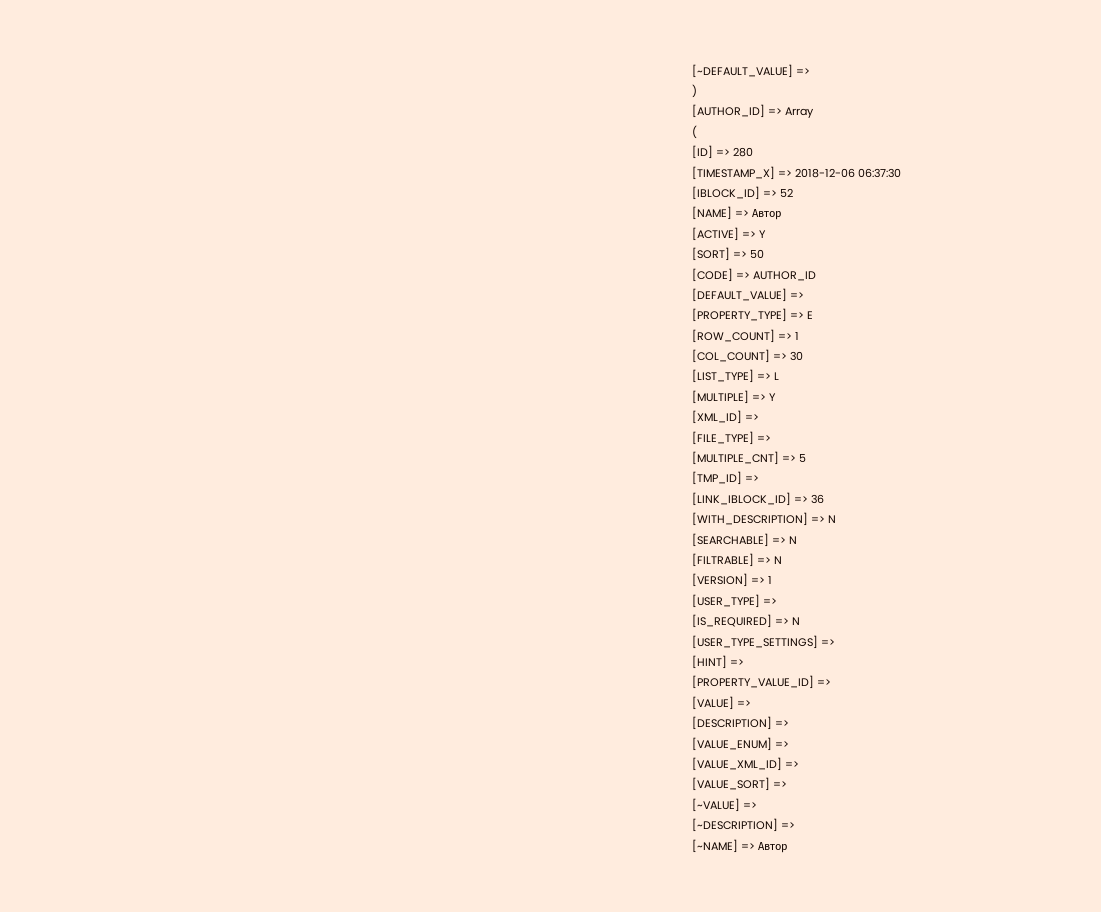[~DEFAULT_VALUE] =>
)
[AUTHOR_ID] => Array
(
[ID] => 280
[TIMESTAMP_X] => 2018-12-06 06:37:30
[IBLOCK_ID] => 52
[NAME] => Автор
[ACTIVE] => Y
[SORT] => 50
[CODE] => AUTHOR_ID
[DEFAULT_VALUE] =>
[PROPERTY_TYPE] => E
[ROW_COUNT] => 1
[COL_COUNT] => 30
[LIST_TYPE] => L
[MULTIPLE] => Y
[XML_ID] =>
[FILE_TYPE] =>
[MULTIPLE_CNT] => 5
[TMP_ID] =>
[LINK_IBLOCK_ID] => 36
[WITH_DESCRIPTION] => N
[SEARCHABLE] => N
[FILTRABLE] => N
[VERSION] => 1
[USER_TYPE] =>
[IS_REQUIRED] => N
[USER_TYPE_SETTINGS] =>
[HINT] =>
[PROPERTY_VALUE_ID] =>
[VALUE] =>
[DESCRIPTION] =>
[VALUE_ENUM] =>
[VALUE_XML_ID] =>
[VALUE_SORT] =>
[~VALUE] =>
[~DESCRIPTION] =>
[~NAME] => Автор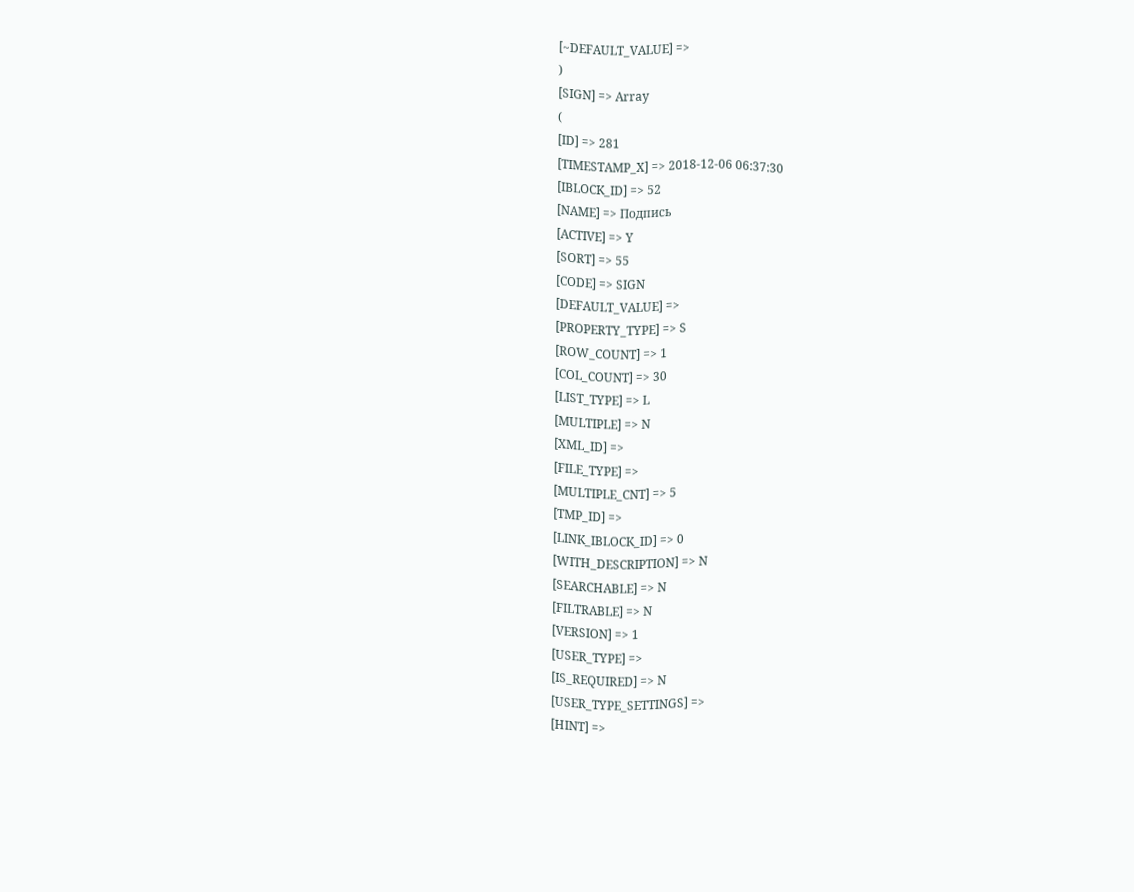[~DEFAULT_VALUE] =>
)
[SIGN] => Array
(
[ID] => 281
[TIMESTAMP_X] => 2018-12-06 06:37:30
[IBLOCK_ID] => 52
[NAME] => Подпись
[ACTIVE] => Y
[SORT] => 55
[CODE] => SIGN
[DEFAULT_VALUE] =>
[PROPERTY_TYPE] => S
[ROW_COUNT] => 1
[COL_COUNT] => 30
[LIST_TYPE] => L
[MULTIPLE] => N
[XML_ID] =>
[FILE_TYPE] =>
[MULTIPLE_CNT] => 5
[TMP_ID] =>
[LINK_IBLOCK_ID] => 0
[WITH_DESCRIPTION] => N
[SEARCHABLE] => N
[FILTRABLE] => N
[VERSION] => 1
[USER_TYPE] =>
[IS_REQUIRED] => N
[USER_TYPE_SETTINGS] =>
[HINT] =>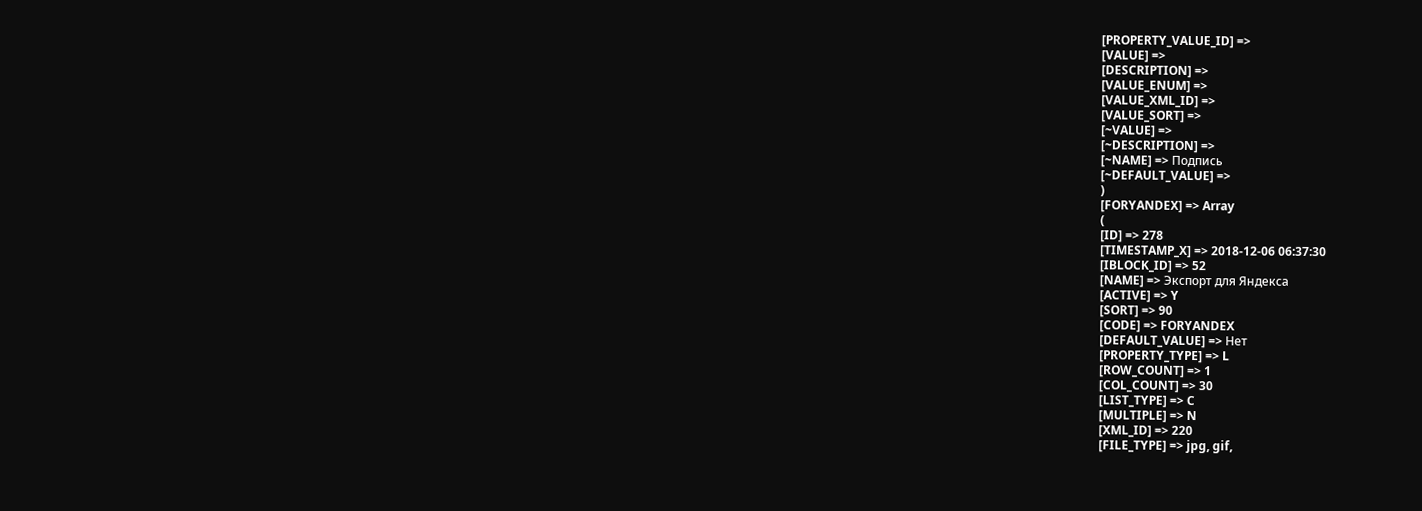[PROPERTY_VALUE_ID] =>
[VALUE] =>
[DESCRIPTION] =>
[VALUE_ENUM] =>
[VALUE_XML_ID] =>
[VALUE_SORT] =>
[~VALUE] =>
[~DESCRIPTION] =>
[~NAME] => Подпись
[~DEFAULT_VALUE] =>
)
[FORYANDEX] => Array
(
[ID] => 278
[TIMESTAMP_X] => 2018-12-06 06:37:30
[IBLOCK_ID] => 52
[NAME] => Экспорт для Яндекса
[ACTIVE] => Y
[SORT] => 90
[CODE] => FORYANDEX
[DEFAULT_VALUE] => Нет
[PROPERTY_TYPE] => L
[ROW_COUNT] => 1
[COL_COUNT] => 30
[LIST_TYPE] => C
[MULTIPLE] => N
[XML_ID] => 220
[FILE_TYPE] => jpg, gif,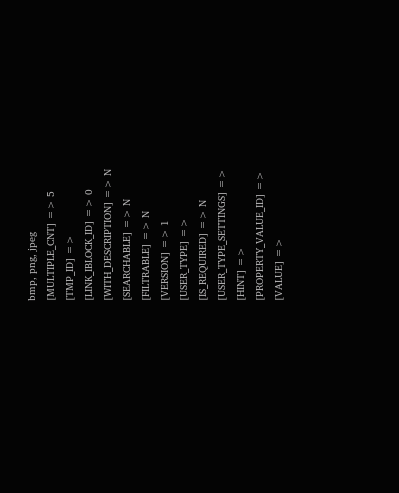bmp, png, jpeg
[MULTIPLE_CNT] => 5
[TMP_ID] =>
[LINK_IBLOCK_ID] => 0
[WITH_DESCRIPTION] => N
[SEARCHABLE] => N
[FILTRABLE] => N
[VERSION] => 1
[USER_TYPE] =>
[IS_REQUIRED] => N
[USER_TYPE_SETTINGS] =>
[HINT] =>
[PROPERTY_VALUE_ID] =>
[VALUE] =>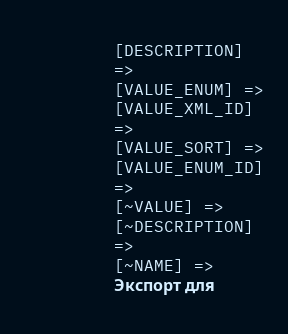[DESCRIPTION] =>
[VALUE_ENUM] =>
[VALUE_XML_ID] =>
[VALUE_SORT] =>
[VALUE_ENUM_ID] =>
[~VALUE] =>
[~DESCRIPTION] =>
[~NAME] => Экспорт для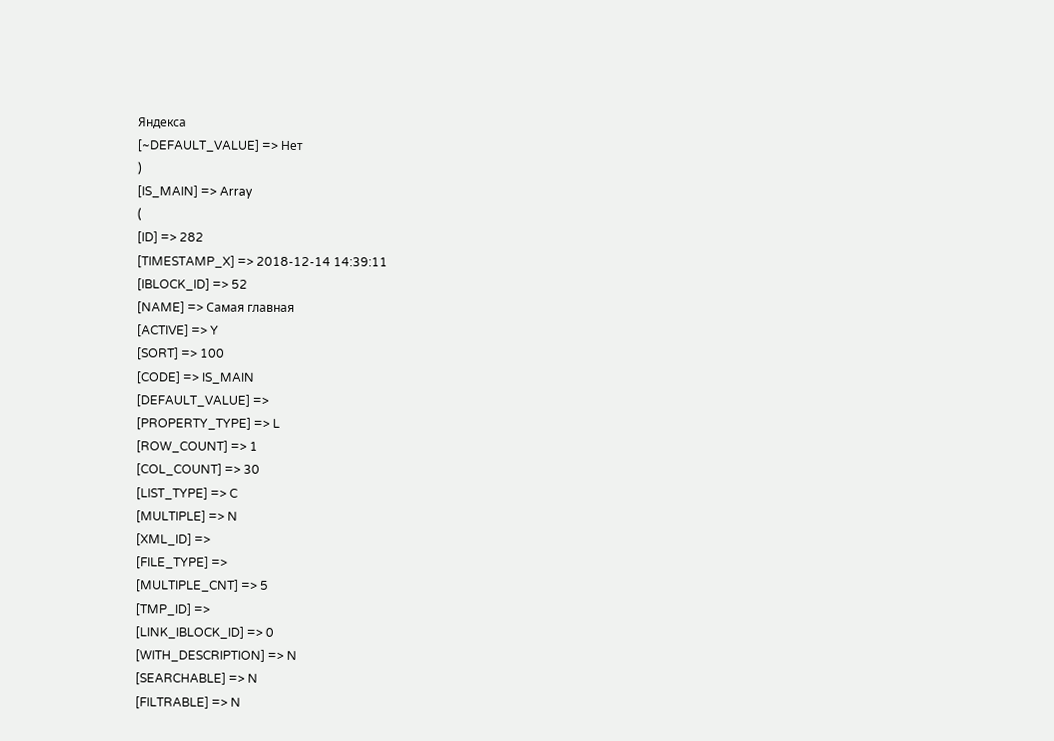Яндекса
[~DEFAULT_VALUE] => Нет
)
[IS_MAIN] => Array
(
[ID] => 282
[TIMESTAMP_X] => 2018-12-14 14:39:11
[IBLOCK_ID] => 52
[NAME] => Самая главная
[ACTIVE] => Y
[SORT] => 100
[CODE] => IS_MAIN
[DEFAULT_VALUE] =>
[PROPERTY_TYPE] => L
[ROW_COUNT] => 1
[COL_COUNT] => 30
[LIST_TYPE] => C
[MULTIPLE] => N
[XML_ID] =>
[FILE_TYPE] =>
[MULTIPLE_CNT] => 5
[TMP_ID] =>
[LINK_IBLOCK_ID] => 0
[WITH_DESCRIPTION] => N
[SEARCHABLE] => N
[FILTRABLE] => N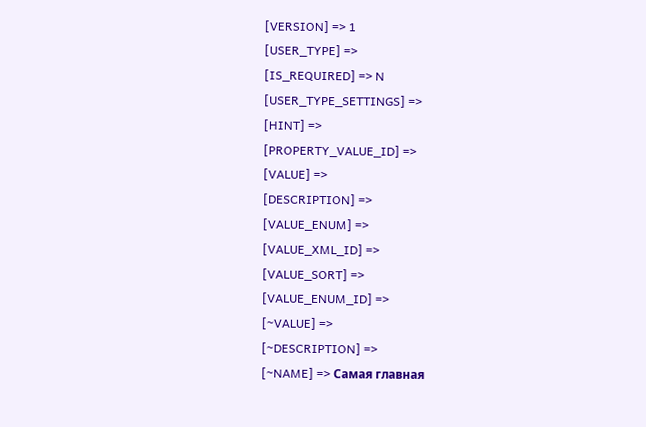[VERSION] => 1
[USER_TYPE] =>
[IS_REQUIRED] => N
[USER_TYPE_SETTINGS] =>
[HINT] =>
[PROPERTY_VALUE_ID] =>
[VALUE] =>
[DESCRIPTION] =>
[VALUE_ENUM] =>
[VALUE_XML_ID] =>
[VALUE_SORT] =>
[VALUE_ENUM_ID] =>
[~VALUE] =>
[~DESCRIPTION] =>
[~NAME] => Самая главная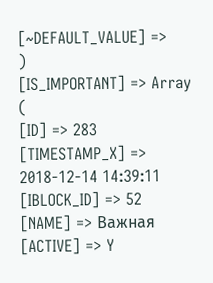[~DEFAULT_VALUE] =>
)
[IS_IMPORTANT] => Array
(
[ID] => 283
[TIMESTAMP_X] => 2018-12-14 14:39:11
[IBLOCK_ID] => 52
[NAME] => Важная
[ACTIVE] => Y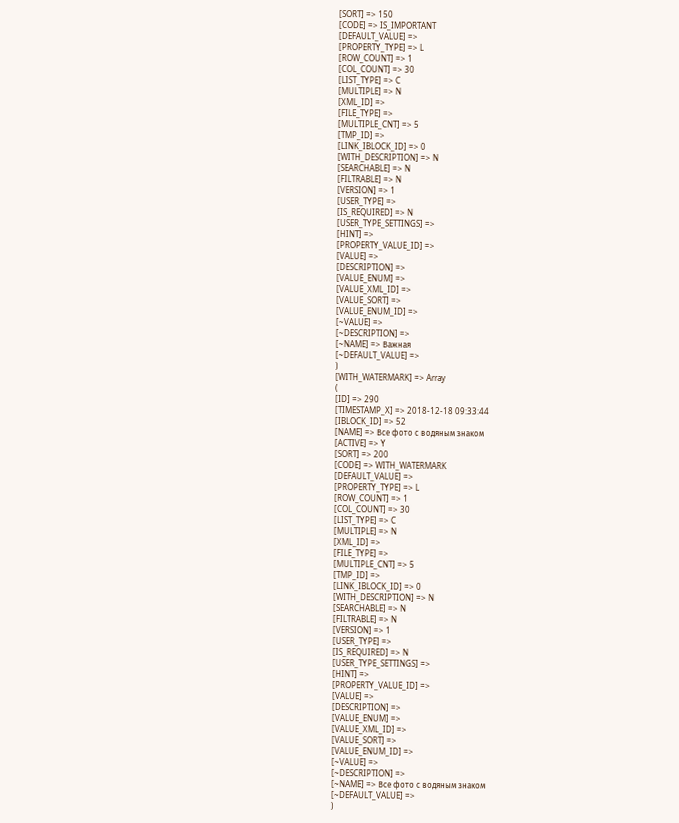[SORT] => 150
[CODE] => IS_IMPORTANT
[DEFAULT_VALUE] =>
[PROPERTY_TYPE] => L
[ROW_COUNT] => 1
[COL_COUNT] => 30
[LIST_TYPE] => C
[MULTIPLE] => N
[XML_ID] =>
[FILE_TYPE] =>
[MULTIPLE_CNT] => 5
[TMP_ID] =>
[LINK_IBLOCK_ID] => 0
[WITH_DESCRIPTION] => N
[SEARCHABLE] => N
[FILTRABLE] => N
[VERSION] => 1
[USER_TYPE] =>
[IS_REQUIRED] => N
[USER_TYPE_SETTINGS] =>
[HINT] =>
[PROPERTY_VALUE_ID] =>
[VALUE] =>
[DESCRIPTION] =>
[VALUE_ENUM] =>
[VALUE_XML_ID] =>
[VALUE_SORT] =>
[VALUE_ENUM_ID] =>
[~VALUE] =>
[~DESCRIPTION] =>
[~NAME] => Важная
[~DEFAULT_VALUE] =>
)
[WITH_WATERMARK] => Array
(
[ID] => 290
[TIMESTAMP_X] => 2018-12-18 09:33:44
[IBLOCK_ID] => 52
[NAME] => Все фото с водяным знаком
[ACTIVE] => Y
[SORT] => 200
[CODE] => WITH_WATERMARK
[DEFAULT_VALUE] =>
[PROPERTY_TYPE] => L
[ROW_COUNT] => 1
[COL_COUNT] => 30
[LIST_TYPE] => C
[MULTIPLE] => N
[XML_ID] =>
[FILE_TYPE] =>
[MULTIPLE_CNT] => 5
[TMP_ID] =>
[LINK_IBLOCK_ID] => 0
[WITH_DESCRIPTION] => N
[SEARCHABLE] => N
[FILTRABLE] => N
[VERSION] => 1
[USER_TYPE] =>
[IS_REQUIRED] => N
[USER_TYPE_SETTINGS] =>
[HINT] =>
[PROPERTY_VALUE_ID] =>
[VALUE] =>
[DESCRIPTION] =>
[VALUE_ENUM] =>
[VALUE_XML_ID] =>
[VALUE_SORT] =>
[VALUE_ENUM_ID] =>
[~VALUE] =>
[~DESCRIPTION] =>
[~NAME] => Все фото с водяным знаком
[~DEFAULT_VALUE] =>
)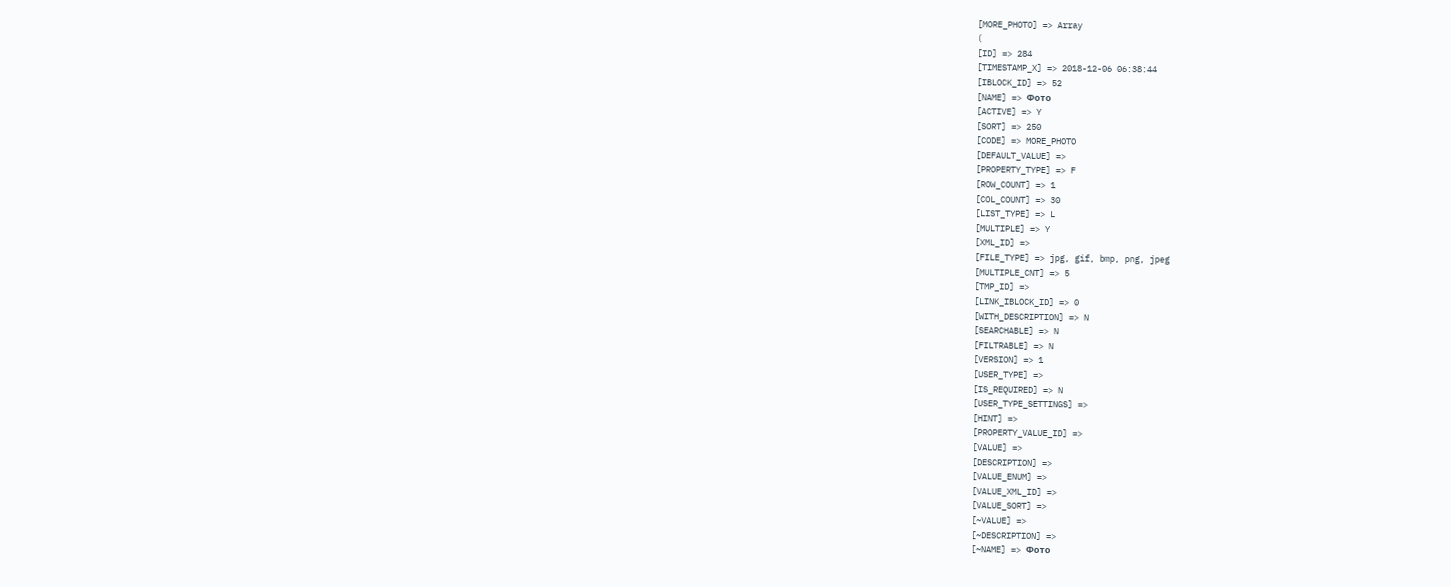[MORE_PHOTO] => Array
(
[ID] => 284
[TIMESTAMP_X] => 2018-12-06 06:38:44
[IBLOCK_ID] => 52
[NAME] => Фото
[ACTIVE] => Y
[SORT] => 250
[CODE] => MORE_PHOTO
[DEFAULT_VALUE] =>
[PROPERTY_TYPE] => F
[ROW_COUNT] => 1
[COL_COUNT] => 30
[LIST_TYPE] => L
[MULTIPLE] => Y
[XML_ID] =>
[FILE_TYPE] => jpg, gif, bmp, png, jpeg
[MULTIPLE_CNT] => 5
[TMP_ID] =>
[LINK_IBLOCK_ID] => 0
[WITH_DESCRIPTION] => N
[SEARCHABLE] => N
[FILTRABLE] => N
[VERSION] => 1
[USER_TYPE] =>
[IS_REQUIRED] => N
[USER_TYPE_SETTINGS] =>
[HINT] =>
[PROPERTY_VALUE_ID] =>
[VALUE] =>
[DESCRIPTION] =>
[VALUE_ENUM] =>
[VALUE_XML_ID] =>
[VALUE_SORT] =>
[~VALUE] =>
[~DESCRIPTION] =>
[~NAME] => Фото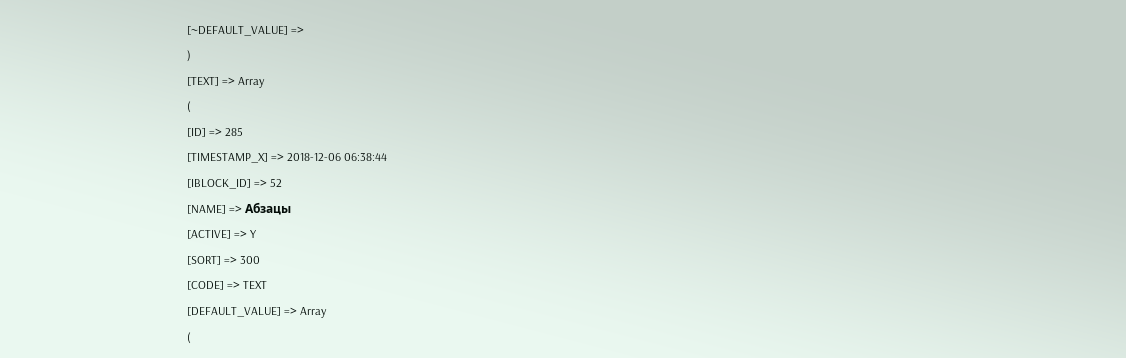[~DEFAULT_VALUE] =>
)
[TEXT] => Array
(
[ID] => 285
[TIMESTAMP_X] => 2018-12-06 06:38:44
[IBLOCK_ID] => 52
[NAME] => Абзацы
[ACTIVE] => Y
[SORT] => 300
[CODE] => TEXT
[DEFAULT_VALUE] => Array
(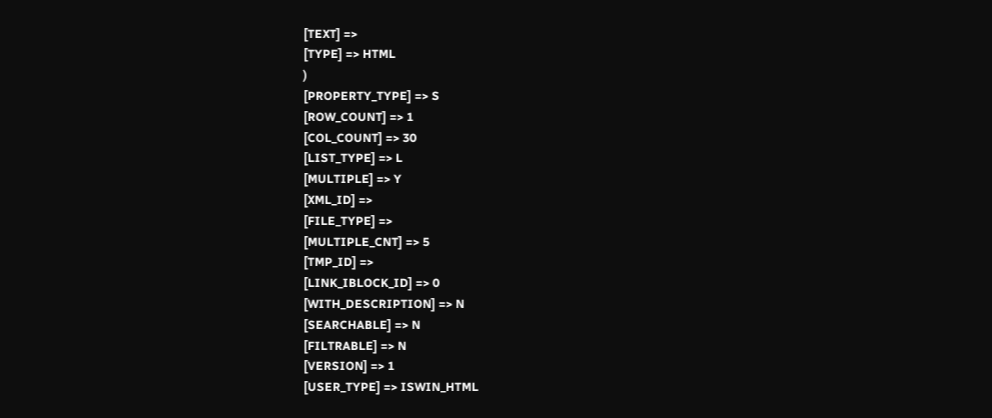[TEXT] =>
[TYPE] => HTML
)
[PROPERTY_TYPE] => S
[ROW_COUNT] => 1
[COL_COUNT] => 30
[LIST_TYPE] => L
[MULTIPLE] => Y
[XML_ID] =>
[FILE_TYPE] =>
[MULTIPLE_CNT] => 5
[TMP_ID] =>
[LINK_IBLOCK_ID] => 0
[WITH_DESCRIPTION] => N
[SEARCHABLE] => N
[FILTRABLE] => N
[VERSION] => 1
[USER_TYPE] => ISWIN_HTML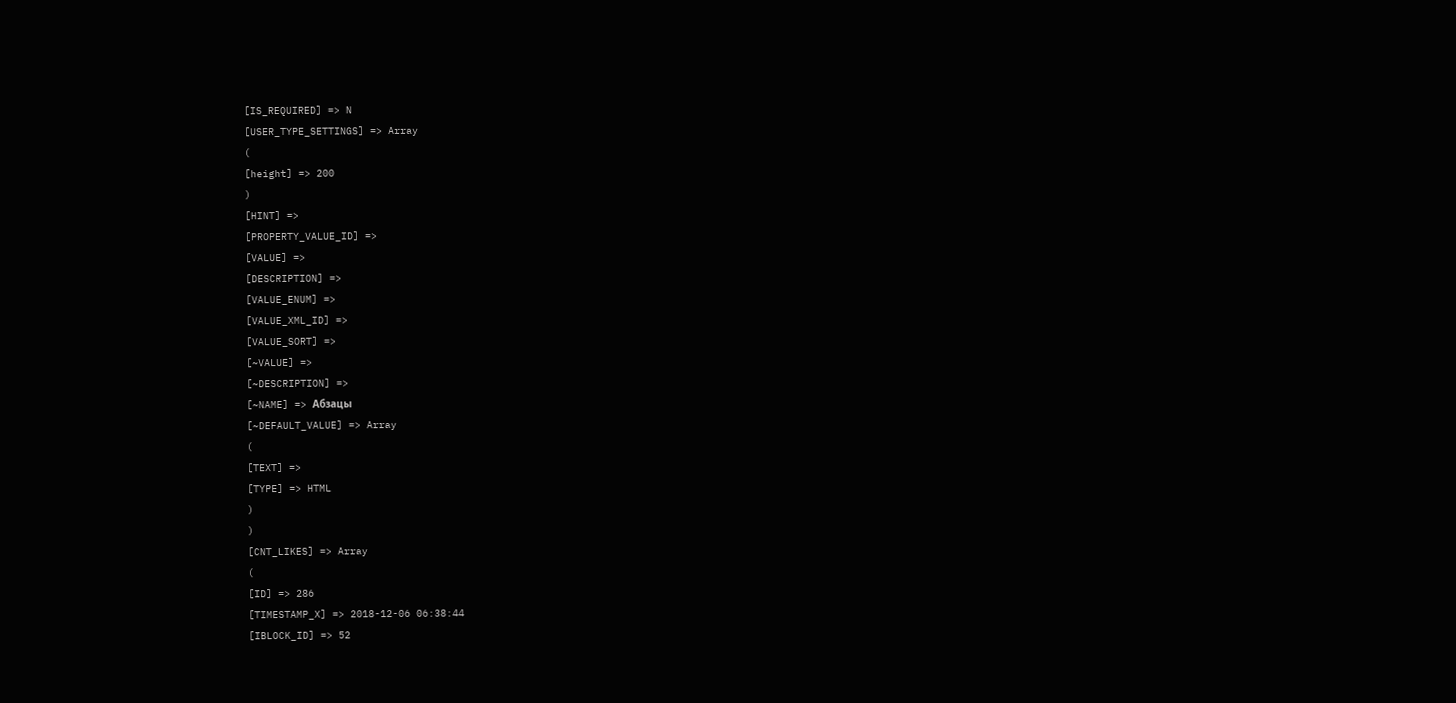[IS_REQUIRED] => N
[USER_TYPE_SETTINGS] => Array
(
[height] => 200
)
[HINT] =>
[PROPERTY_VALUE_ID] =>
[VALUE] =>
[DESCRIPTION] =>
[VALUE_ENUM] =>
[VALUE_XML_ID] =>
[VALUE_SORT] =>
[~VALUE] =>
[~DESCRIPTION] =>
[~NAME] => Абзацы
[~DEFAULT_VALUE] => Array
(
[TEXT] =>
[TYPE] => HTML
)
)
[CNT_LIKES] => Array
(
[ID] => 286
[TIMESTAMP_X] => 2018-12-06 06:38:44
[IBLOCK_ID] => 52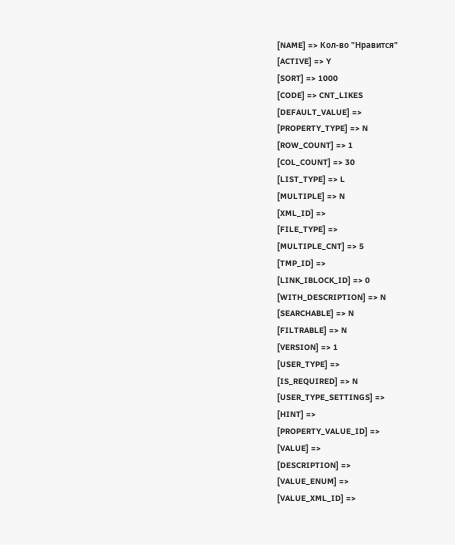[NAME] => Кол-во "Нравится"
[ACTIVE] => Y
[SORT] => 1000
[CODE] => CNT_LIKES
[DEFAULT_VALUE] =>
[PROPERTY_TYPE] => N
[ROW_COUNT] => 1
[COL_COUNT] => 30
[LIST_TYPE] => L
[MULTIPLE] => N
[XML_ID] =>
[FILE_TYPE] =>
[MULTIPLE_CNT] => 5
[TMP_ID] =>
[LINK_IBLOCK_ID] => 0
[WITH_DESCRIPTION] => N
[SEARCHABLE] => N
[FILTRABLE] => N
[VERSION] => 1
[USER_TYPE] =>
[IS_REQUIRED] => N
[USER_TYPE_SETTINGS] =>
[HINT] =>
[PROPERTY_VALUE_ID] =>
[VALUE] =>
[DESCRIPTION] =>
[VALUE_ENUM] =>
[VALUE_XML_ID] =>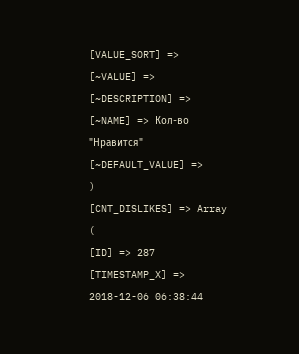[VALUE_SORT] =>
[~VALUE] =>
[~DESCRIPTION] =>
[~NAME] => Кол-во "Нравится"
[~DEFAULT_VALUE] =>
)
[CNT_DISLIKES] => Array
(
[ID] => 287
[TIMESTAMP_X] => 2018-12-06 06:38:44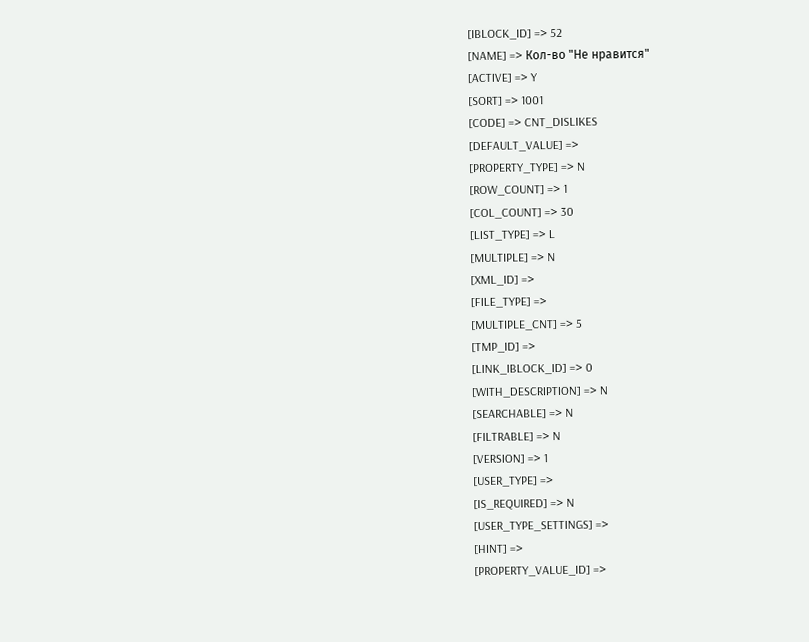[IBLOCK_ID] => 52
[NAME] => Кол-во "Не нравится"
[ACTIVE] => Y
[SORT] => 1001
[CODE] => CNT_DISLIKES
[DEFAULT_VALUE] =>
[PROPERTY_TYPE] => N
[ROW_COUNT] => 1
[COL_COUNT] => 30
[LIST_TYPE] => L
[MULTIPLE] => N
[XML_ID] =>
[FILE_TYPE] =>
[MULTIPLE_CNT] => 5
[TMP_ID] =>
[LINK_IBLOCK_ID] => 0
[WITH_DESCRIPTION] => N
[SEARCHABLE] => N
[FILTRABLE] => N
[VERSION] => 1
[USER_TYPE] =>
[IS_REQUIRED] => N
[USER_TYPE_SETTINGS] =>
[HINT] =>
[PROPERTY_VALUE_ID] =>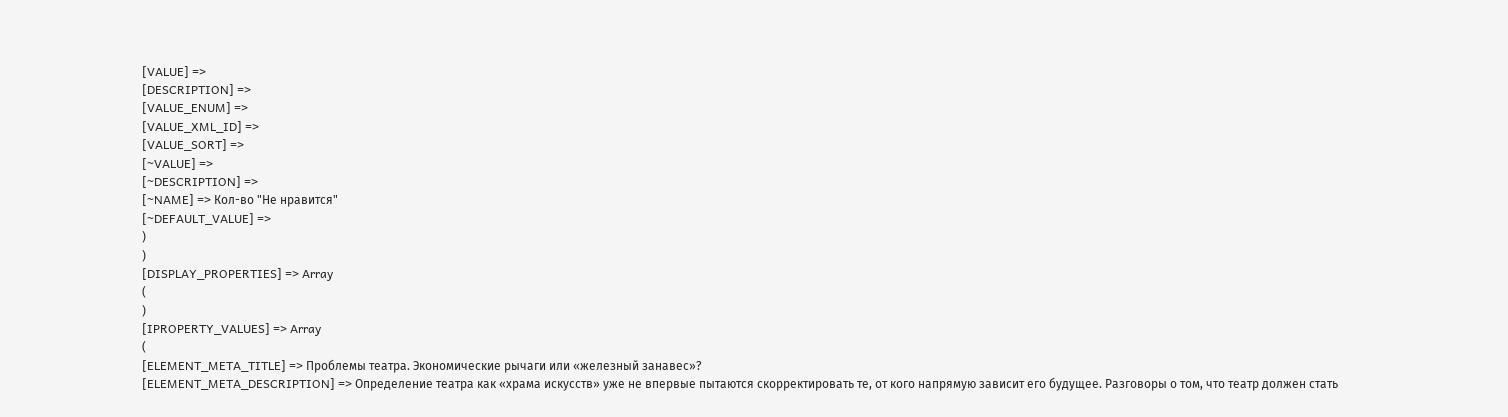[VALUE] =>
[DESCRIPTION] =>
[VALUE_ENUM] =>
[VALUE_XML_ID] =>
[VALUE_SORT] =>
[~VALUE] =>
[~DESCRIPTION] =>
[~NAME] => Кол-во "Не нравится"
[~DEFAULT_VALUE] =>
)
)
[DISPLAY_PROPERTIES] => Array
(
)
[IPROPERTY_VALUES] => Array
(
[ELEMENT_META_TITLE] => Проблемы театра. Экономические рычаги или «железный занавес»?
[ELEMENT_META_DESCRIPTION] => Определение театра как «храма искусств» уже не впервые пытаются скорректировать те, от кого напрямую зависит его будущее. Разговоры о том, что театр должен стать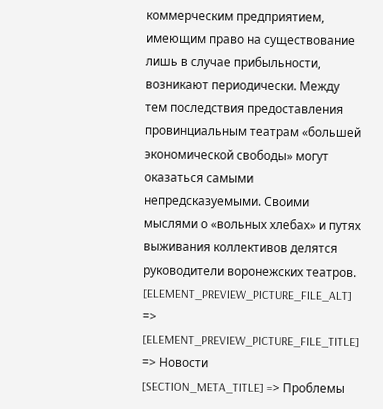коммерческим предприятием, имеющим право на существование лишь в случае прибыльности, возникают периодически. Между тем последствия предоставления провинциальным театрам «большей экономической свободы» могут оказаться самыми непредсказуемыми. Своими мыслями о «вольных хлебах» и путях выживания коллективов делятся руководители воронежских театров.
[ELEMENT_PREVIEW_PICTURE_FILE_ALT] =>
[ELEMENT_PREVIEW_PICTURE_FILE_TITLE] => Новости
[SECTION_META_TITLE] => Проблемы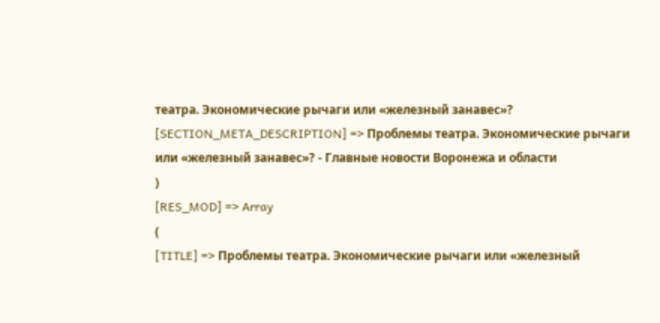театра. Экономические рычаги или «железный занавес»?
[SECTION_META_DESCRIPTION] => Проблемы театра. Экономические рычаги или «железный занавес»? - Главные новости Воронежа и области
)
[RES_MOD] => Array
(
[TITLE] => Проблемы театра. Экономические рычаги или «железный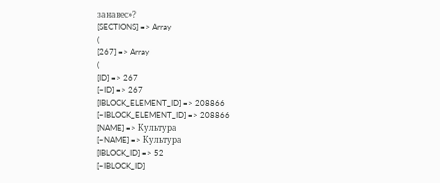занавес»?
[SECTIONS] => Array
(
[267] => Array
(
[ID] => 267
[~ID] => 267
[IBLOCK_ELEMENT_ID] => 208866
[~IBLOCK_ELEMENT_ID] => 208866
[NAME] => Культура
[~NAME] => Культура
[IBLOCK_ID] => 52
[~IBLOCK_ID]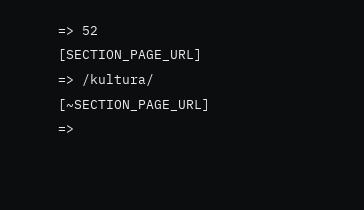=> 52
[SECTION_PAGE_URL] => /kultura/
[~SECTION_PAGE_URL] =>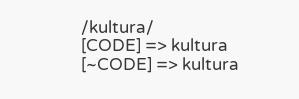/kultura/
[CODE] => kultura
[~CODE] => kultura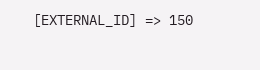[EXTERNAL_ID] => 150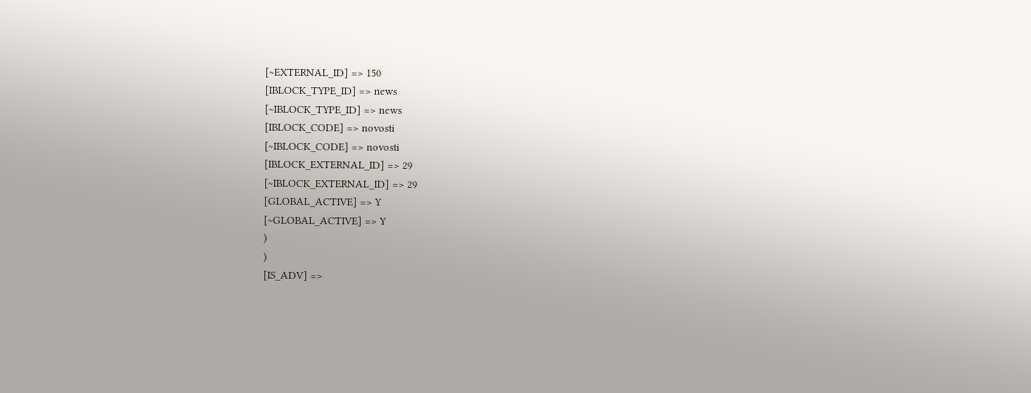[~EXTERNAL_ID] => 150
[IBLOCK_TYPE_ID] => news
[~IBLOCK_TYPE_ID] => news
[IBLOCK_CODE] => novosti
[~IBLOCK_CODE] => novosti
[IBLOCK_EXTERNAL_ID] => 29
[~IBLOCK_EXTERNAL_ID] => 29
[GLOBAL_ACTIVE] => Y
[~GLOBAL_ACTIVE] => Y
)
)
[IS_ADV] =>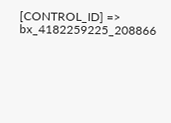[CONTROL_ID] => bx_4182259225_208866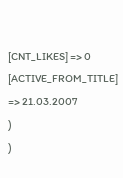[CNT_LIKES] => 0
[ACTIVE_FROM_TITLE] => 21.03.2007
)
)